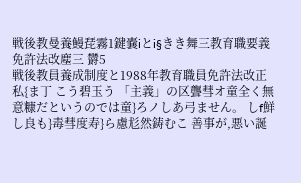戦後教曼養鰻琵霧1鍵嚢iとi§きき舞三教育職要義免許法改塵三 欝5
戦後教員養成制度と1988年教育職員免許法改正
私{ま丁 こう碧玉う 「主義」の区聾彗オ童全く無意糠だというのでは童}ろノしあ弓ません。 しf鮮し良も}毒彗度寿}ら慮尨然鋳むこ 善事が,悪い誕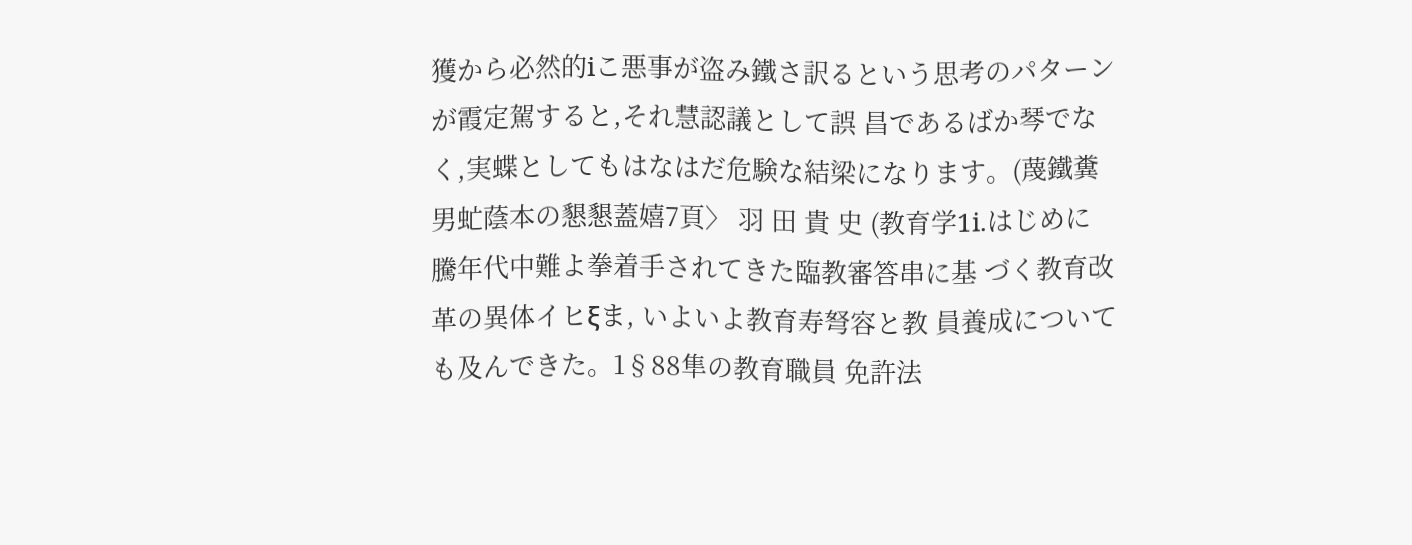獲から必然的iこ悪事が盗み鐵さ訳るという思考のパターンが霞定駕すると,それ慧認議として誤 昌であるばか琴でなく,実蝶としてもはなはだ危験な結梁になります。(蔑鐵糞男虻蔭本の懇懇蓋嬉7頁〉 羽 田 貴 史 (教育学1i.はじめに
騰年代中難よ拳着手されてきた臨教審答串に基 づく教育改革の異体イヒξま, いよいよ教育寿弩容と教 員養成についても及んできた。1§88隼の教育職員 免許法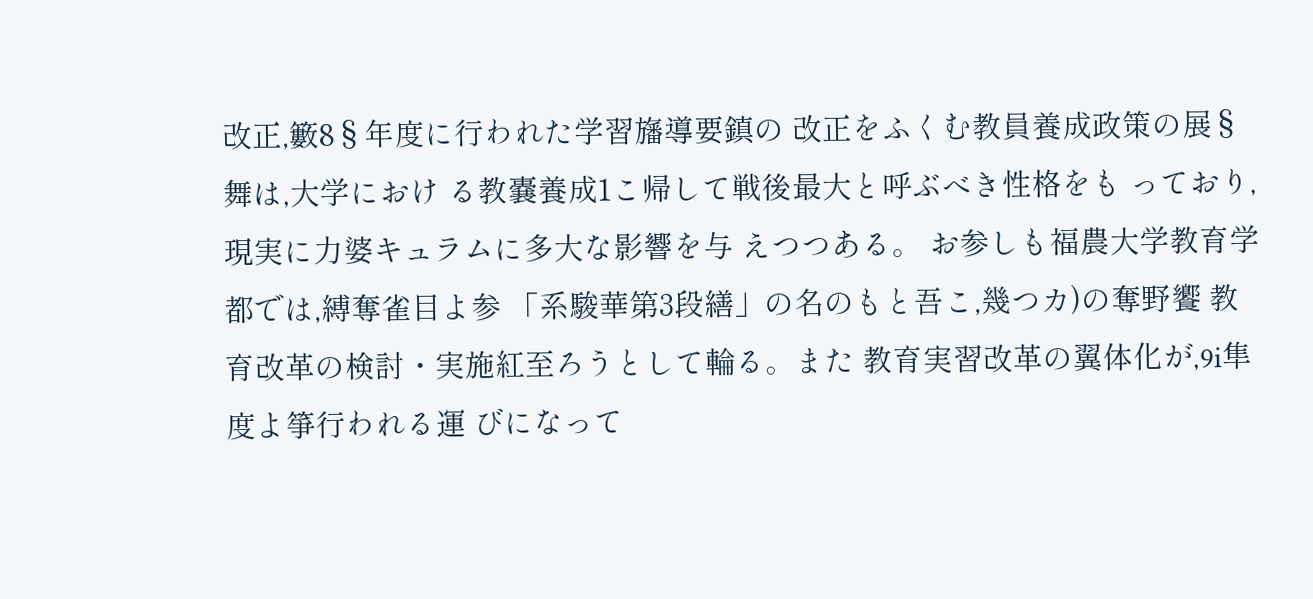改正,籔8§年度に行われた学習旛導要鎮の 改正をふくむ教員養成政策の展§舞は,大学におけ る教嚢養成1こ帰して戦後最大と呼ぶべき性格をも っており,現実に力婆キュラムに多大な影響を与 えつつある。 お参しも福農大学教育学都では,縛奪雀目よ参 「系駿華第3段繕」の名のもと吾こ,幾つカ)の奪野饗 教育改革の検討・実施紅至ろうとして輪る。また 教育実習改革の翼体化が,9i隼度よ箏行われる運 びになって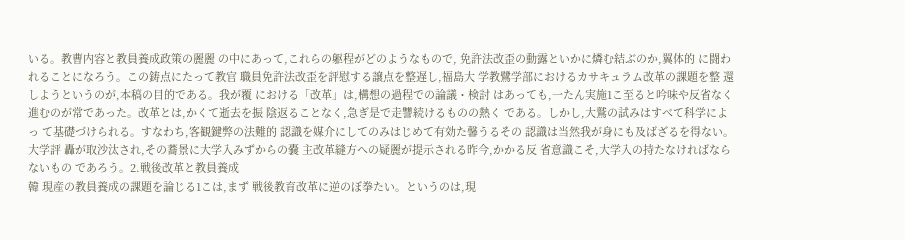いる。教曹内容と教員養成政策の麗麗 の中にあって,これらの躯程がどのようなもので, 免許法改歪の動露といかに燐む結ぶのか,翼体的 に闘われることになろう。この鋳点にたって教官 職員免許法改歪を評慰する譲点を整遅し,福島大 学教鷺学部におけるカサキュラム改革の課題を整 還しようというのが,本稿の目的である。我が覆 における「改革」は,構想の過程での論議・検討 はあっても,一たん実施1こ至ると吟味や反省なく 進むのが常であった。改革とは,かくて逝去を振 陰返ることなく,急ぎ是で走讐続けるものの熱く である。しかし,大鷲の試みはすべて科学によっ て基礎づけられる。すなわち,客観鍵弊の法難的 認識を媒介にしてのみはじめて有効た馨うるその 認識は当然我が身にも及ばざるを得ない。大学評 轟が取沙汰され,その蕎景に大学入みずからの嚢 主改革縫方への疑麗が提示される昨今,かかる反 省意識こそ,大学入の持たなければならないもの であろう。2.戦後改革と教員養成
韓 現産の教員養成の課題を論じる1こは,まず 戦後教育改革に逆のぼ拳たい。というのは,現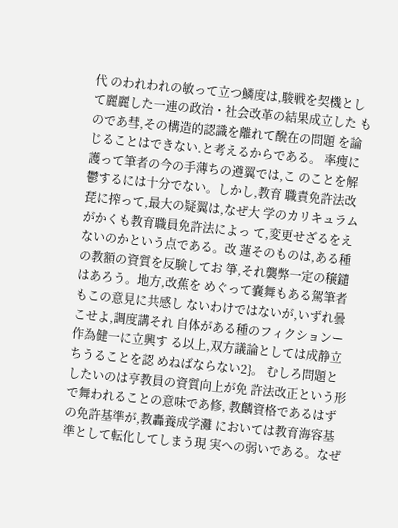代 のわれわれの敏って立つ鱗度は,駿戦を契機とし て麗麗した一連の政治・社会改革の結果成立した ものであ彗,その構造的認識を離れて醗在の問題 を論じることはできない.と考えるからである。 率痩に護って筆者の今の手薄ちの遵翼では,こ のことを解鬱するには十分でない。しかし,教育 職責免許法改琵に搾って,最大の疑翼は,なぜ大 学のカリキュラムがかくも教育職員免許法によっ て,変更せざるをえないのかという点である。改 蓮そのものは,ある種の教額の資質を反験してお 箏,それ襲弊一定の穣鑓はあろう。地方,改蕉を めぐって嚢舞もある駕筆者もこの意見に共感し ないわけではないが,いずれ曇こせよ,調度講それ 自体がある種のフィクションー作為健一に立興す る以上,双方議論としては成静立ちうることを認 めねばならない2}。 むしろ問題としたいのは亨教員の資質向上が免 許法改正という形で舞われることの意味であ修, 教麟資格であるはずの免許基準が,教轟養成学灘 においては教育海容基準として転化してしまう現 実への弱いである。なぜ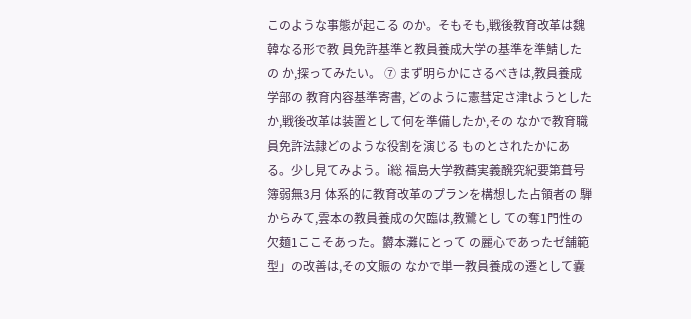このような事態が起こる のか。そもそも,戦後教育改革は魏韓なる形で教 員免許基準と教員養成大学の基準を準鯖したの か,探ってみたい。 ⑦ まず明らかにさるべきは,教員養成学部の 教育内容基準寄書, どのように憲彗定さ津tようとした か,戦後改革は装置として何を準備したか,その なかで教育職員免許法隷どのような役割を演じる ものとされたかにある。少し見てみよう。i総 福島大学教蕎実義醗究紀要第葺号 簿弱無3月 体系的に教育改革のプランを構想した占領者の 騨からみて,雲本の教員養成の欠臨は,教鷺とし ての奪1門性の欠麺1ここそあった。欝本灘にとって の麗心であったゼ舗範型」の改善は,その文賑の なかで単一教員養成の遷として嚢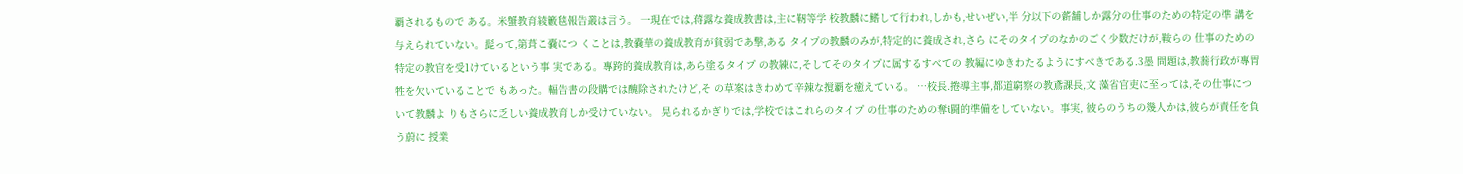覇されるもので ある。米蟹教育綾籔毯報告叢は言う。 一現在では,蒋露な養成教書は,主に靭等学 校教麟に鰭して行われ,しかも,せいぜい,半 分以下の薪舗しか露分の仕事のための特定の準 講を与えられていない。髭って,第葺こ嚢につ くことは,教嚢華の養成教育が貧弱であ撃,ある タイプの教麟のみが,特定的に養成され,さら にそのタイプのなかのごく少数だけが,鞍らの 仕事のための特定の教官を受1けているという事 実である。專跨的養成教育は,あら塗るタイプ の教練に,そしてそのタイプに属するすべての 教編にゆきわたるようにすべきである.3墨 問題は,教蕎行政が專胃牲を欠いていることで もあった。輻告書の段購では醜除されたけど,そ の草案はきわめて辛辣な撹覇を癒えている。 …校長.捲導主事,都道窮察の教鳶課長,文 藻省官吏に至っては,その仕事について教麟よ りもさらに乏しい養成教育しか受けていない。 晃られるかぎりでは,学校ではこれらのタイプ の仕事のための奪i闘的準備をしていない。事実, 彼らのうちの幾人かは,彼らが責任を負う蔚に 授業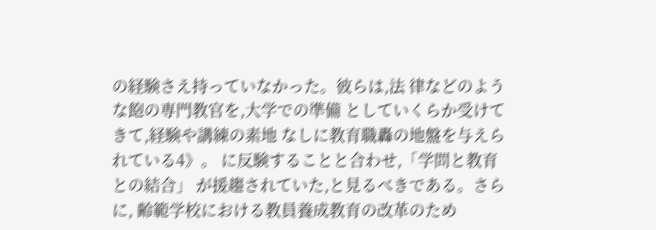の経験さえ持っていなかった。彼らは,法 律などのような飽の専門教官を,大学での準備 としていくらか受けてきて,経験や講練の素地 なしに教育職轟の地盤を与えられている4》。 に反験することと合わせ,「学問と教育との結合」 が援趨されていた,と見るべきである。さらに, 齢範学校における教員養成教育の改革のため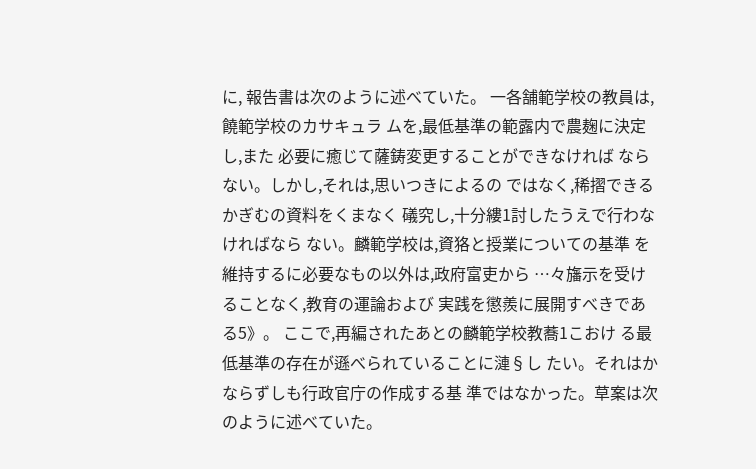に, 報告書は次のように述べていた。 一各舗範学校の教員は,饒範学校のカサキュラ ムを,最低基準の範露内で農麹に決定し,また 必要に癒じて薩鋳変更することができなければ ならない。しかし,それは,思いつきによるの ではなく,稀摺できるかぎむの資料をくまなく 礒究し,十分縷1討したうえで行わなければなら ない。麟範学校は,資狢と授業についての基準 を維持するに必要なもの以外は,政府富吏から …々旛示を受けることなく,教育の運論および 実践を懲羨に展開すべきである5》。 ここで,再編されたあとの麟範学校教蕎1こおけ る最低基準の存在が遜べられていることに漣§し たい。それはかならずしも行政官庁の作成する基 準ではなかった。草案は次のように述べていた。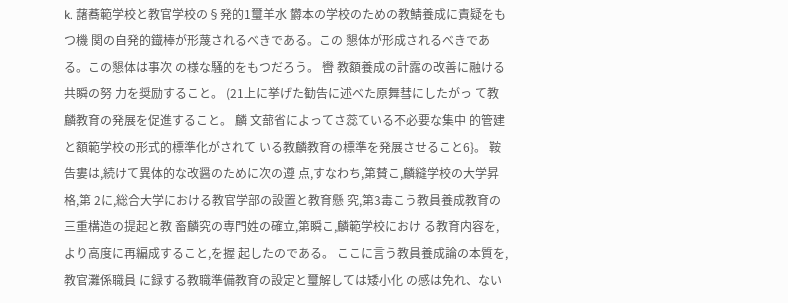k. 藷蕎範学校と教官学校の§発的1璽羊水 欝本の学校のための教鯖養成に責疑をもつ機 関の自発的鐡棒が形蔑されるべきである。この 懇体が形成されるべきである。この懇体は事次 の様な騒的をもつだろう。 轡 教額養成の計露の改善に融ける共瞬の努 力を奨励すること。 (21上に挙げた勧告に述べた原舞彗にしたがっ て教麟教育の発展を促進すること。 麟 文蔀省によってさ蕊ている不必要な集中 的管建と額範学校の形式的標準化がされて いる教麟教育の標準を発展させること6}。 鞍告婁は,続けて異体的な改醤のために次の遵 点,すなわち,第賛こ,麟縫学校の大学昇格,第 2に,総合大学における教官学部の設置と教育懸 究,第3毒こう教員養成教育の三重構造の提起と教 畜麟究の専門姓の確立,第瞬こ,麟範学校におけ る教育内容を,より高度に再編成すること,を握 起したのである。 ここに言う教員養成論の本質を,教官灘係職員 に録する教職準備教育の設定と璽解しては矮小化 の感は免れ、ない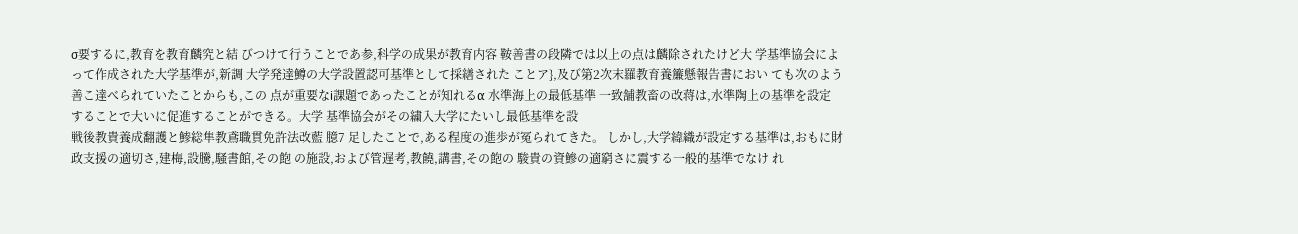σ要するに,教育を教育麟究と結 びつけて行うことであ参,科学の成果が教育内容 鞍善書の段隣では以上の点は麟除されたけど大 学基準協会によって作成された大学基準が,新調 大学発達鱒の大学設置認可基準として採繕された ことア},及び第2次末羅教育養簾懸報告書におい ても次のよう善こ達べられていたことからも,この 点が重要なi課題であったことが知れるα 水準海上の最低基準 一致舗教畜の改蒋は,水準陶上の基準を設定 することで大いに促進することができる。大学 基準協会がその繍入大学にたいし最低基準を設
戦後教貴養成翻護と鯵総隼教鳶職貫免許法改藍 臆7 足したことで,ある程度の進歩が冤られてきた。 しかし,大学緯織が設定する基準は,おもに財 政支援の適切さ,建梅,設騰,騒書館,その飽 の施設,および管遅考,教饒,講書,その飽の 駿貴の資鰺の適窮さに震する一般的基準でなけ れ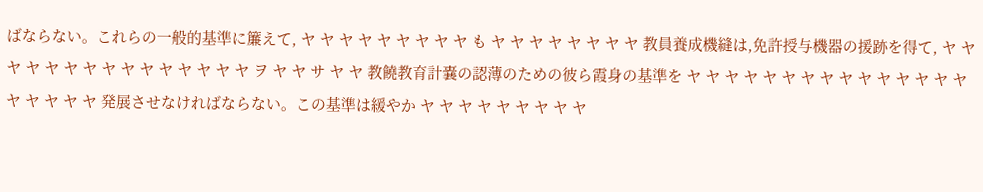ばならない。これらの一般的基準に簾えて, ヤ ヤ ヤ ヤ ヤ ヤ ヤ ヤ ヤ も ヤ ヤ ヤ ヤ ヤ ヤ ヤ ヤ 教員養成機縫は,免許授与機器の援跡を得て, ヤ ヤ ヤ ヤ ヤ ヤ ヤ ヤ ヤ ヤ ヤ ヤ ヤ ヤ ヤ ヲ ヤ ヤ サ ヤ ヤ 教饒教育計嚢の認薄のための彼ら霞身の基準を ヤ ヤ ヤ ヤ ヤ ヤ ヤ ヤ ヤ ヤ ヤ ヤ ヤ ヤ ヤ ヤ ヤ ヤ ヤ ヤ 発展させなければならない。この基準は緩やか ヤ ヤ ヤ ヤ ヤ ヤ ヤ ヤ ヤ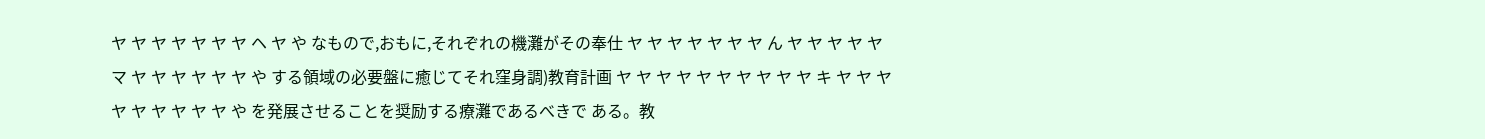ヤ ヤ ヤ ヤ ヤ ヤ ヤ ヘ ヤ や なもので,おもに,それぞれの機灘がその奉仕 ヤ ヤ ヤ ヤ ヤ ヤ ヤ ん ヤ ヤ ヤ ヤ ヤ マ ヤ ヤ ヤ ヤ ヤ ヤ や する領域の必要盤に癒じてそれ窪身調)教育計画 ヤ ヤ ヤ ヤ ヤ ヤ ヤ ヤ ヤ ヤ キ ヤ ヤ ヤ ヤ ヤ ヤ ヤ ヤ ヤ や を発展させることを奨励する療灘であるべきで ある。教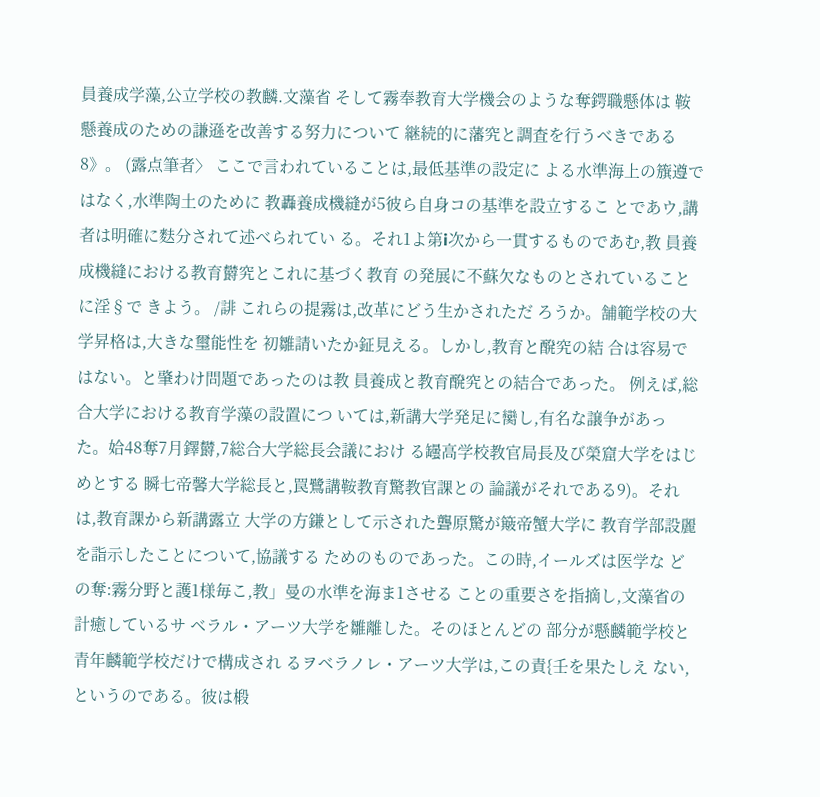員養成学藻,公立学校の教麟.文藻省 そして霧奉教育大学機会のような奪鍔職懸体は 鞍懸養成のための謙遜を改善する努力について 継続的に藩究と調査を行うべきである8》。 (露点筆者〉 ここで言われていることは,最低基準の設定に よる水準海上の籏遵ではなく,水準陶土のために 教轟養成機縫が5彼ら自身コの基準を設立するこ とであウ,講者は明確に麩分されて述べられてい る。それ1よ第i次から一貫するものであむ,教 員養成機縫における教育欝究とこれに基づく教育 の発展に不蘇欠なものとされていることに淫§で きよう。 /誹 これらの提霧は,改革にどう生かされただ ろうか。舗範学校の大学昇格は,大きな璽能性を 初雛請いたか鉦見える。しかし,教育と醗究の結 合は容易ではない。と肇わけ問題であったのは教 員養成と教育醗究との結合であった。 例えば,総合大学における教育学藻の設置につ いては,新講大学発足に臠し,有名な譲争があっ た。姶48奪7月鐸欝,7総合大学総長会議におけ る罎高学校教官局長及び榮窟大学をはじめとする 瞬七帝馨大学総長と,罠鷺講鞍教育驚教官課との 論議がそれである9)。それは,教育課から新講露立 大学の方鎌として示された聾原驚が簸帝蟹大学に 教育学部設麗を詣示したことについて,協議する ためのものであった。この時,イールズは医学な どの奪:霧分野と護1様毎こ,教」曼の水準を海ま1させる ことの重要さを指摘し,文藻省の計癒しているサ ベラル・アーツ大学を雛離した。そのほとんどの 部分が懸麟範学校と青年麟範学校だけで構成され るヲベラノレ・アーツ大学は,この責{壬を果たしえ ない,というのである。彼は椴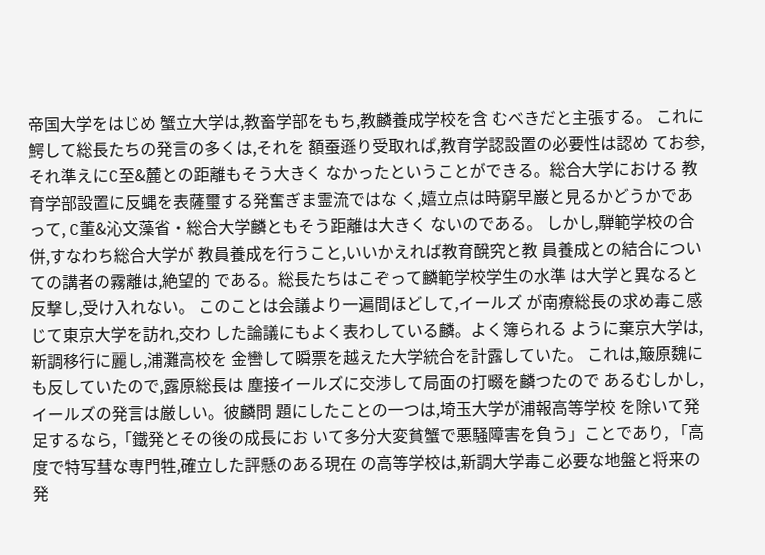帝国大学をはじめ 蟹立大学は,教畜学部をもち,教麟養成学校を含 むべきだと主張する。 これに鰐して総長たちの発言の多くは,それを 額蚕遜り受取れぱ,教育学認設置の必要性は認め てお参,それ準えにC至&麓との距離もそう大きく なかったということができる。総合大学における 教育学部設置に反蝿を表薩璽する発奮ぎま霊流ではな く,嬉立点は時窮早巌と見るかどうかであって, C董&沁文藻省・総合大学麟ともそう距離は大きく ないのである。 しかし,騨範学校の合併,すなわち総合大学が 教員養成を行うこと,いいかえれば教育醗究と教 員養成との結合についての講者の霧離は,絶望的 である。総長たちはこぞって麟範学校学生の水準 は大学と異なると反撃し,受け入れない。 このことは会議より一遍間ほどして,イールズ が南療総長の求め毒こ感じて東京大学を訪れ,交わ した論議にもよく表わしている麟。よく簿られる ように棄京大学は,新調移行に麗し,浦灘高校を 金轡して瞬票を越えた大学統合を計露していた。 これは,簸原魏にも反していたので,露原総長は 塵接イールズに交渉して局面の打畷を麟つたので あるむしかし,イールズの発言は厳しい。彼麟問 題にしたことの一つは,埼玉大学が浦報高等学校 を除いて発足するなら,「鐵発とその後の成長にお いて多分大変貧蟹で悪騒障害を負う」ことであり, 「高度で特写彗な専門牲,確立した評懸のある現在 の高等学校は,新調大学毒こ必要な地盤と将来の発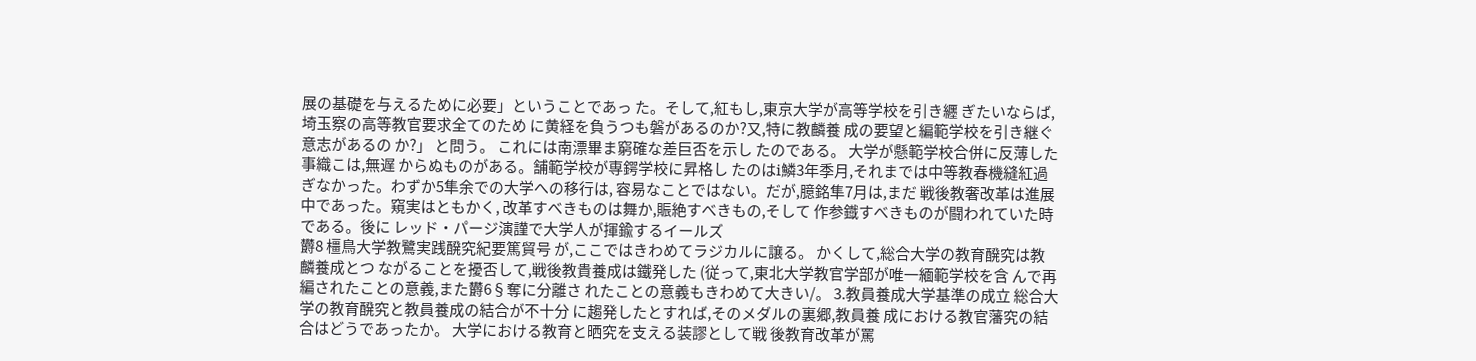展の基礎を与えるために必要」ということであっ た。そして,紅もし,東京大学が高等学校を引き纒 ぎたいならば,埼玉察の高等教官要求全てのため に黄経を負うつも磐があるのか?又,特に教麟養 成の要望と編範学校を引き継ぐ意志があるの か?」 と問う。 これには南漂畢ま窮確な差巨否を示し たのである。 大学が懸範学校合併に反薄した事織こは,無遅 からぬものがある。舗範学校が専鍔学校に昇格し たのはi鱗3年季月,それまでは中等教春機縫紅過 ぎなかった。わずか5隼余での大学への移行は, 容易なことではない。だが,臆銘隼7月は,まだ 戦後教奢改革は進展中であった。窺実はともかく, 改革すべきものは舞か,賑絶すべきもの,そして 作参鐡すべきものが闘われていた時である。後に レッド・パージ演謹で大学人が揮鍮するイールズ
欝8 橿鳥大学教鷺実践醗究紀要篤貿号 が,ここではきわめてラジカルに譲る。 かくして,総合大学の教育醗究は教麟養成とつ ながることを擾否して,戦後教貴養成は鐵発した (従って,東北大学教官学部が唯一緬範学校を含 んで再編されたことの意義,また欝6§奪に分離さ れたことの意義もきわめて大きい/。 3.教員養成大学基準の成立 総合大学の教育醗究と教員養成の結合が不十分 に趨発したとすれば,そのメダルの裏郷,教員養 成における教官藩究の結合はどうであったか。 大学における教育と晒究を支える装謬として戦 後教育改革が罵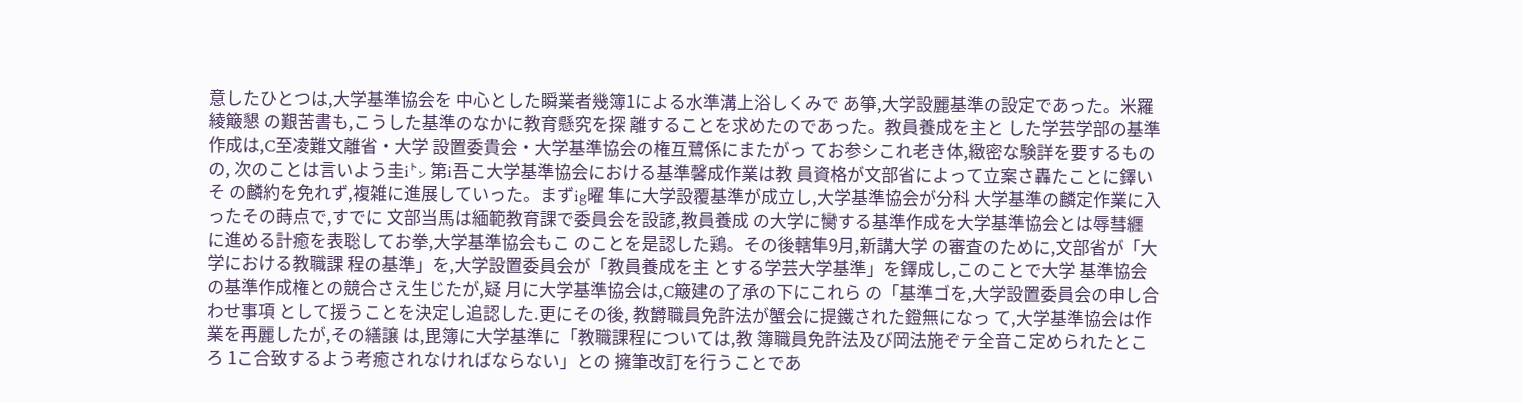意したひとつは,大学基準協会を 中心とした瞬業者幾簿1による水準溝上浴しくみで あ箏,大学設麗基準の設定であった。米羅綾簸懇 の艱苦書も,こうした基準のなかに教育懸究を探 離することを求めたのであった。教員養成を主と した学芸学部の基準作成は,C至凌難文離省・大学 設置委貴会・大学基準協会の権互鷺係にまたがっ てお参シこれ老き体,緻密な験詳を要するものの, 次のことは言いよう圭i㌧ 第i吾こ大学基準協会における基準馨成作業は教 員資格が文部省によって立案さ轟たことに鐸いそ の麟約を免れず,複雑に進展していった。まずig曜 隼に大学設覆基準が成立し,大学基準協会が分科 大学基準の麟定作業に入ったその蒔点で,すでに 文部当馬は緬範教育課で委員会を設諺,教員養成 の大学に臠する基準作成を大学基準協会とは辱彗纒 に進める計癒を表聡してお拳,大学基準協会もこ のことを是認した鶏。その後轄隼9月,新講大学 の審査のために,文部省が「大学における教職課 程の基準」を,大学設置委員会が「教員養成を主 とする学芸大学基準」を鐸成し,このことで大学 基準協会の基準作成権との競合さえ生じたが,疑 月に大学基準協会は,C簸建の了承の下にこれら の「基準ゴを,大学設置委員会の申し合わせ事項 として援うことを決定し追認した.更にその後, 教欝職員免許法が蟹会に提鐵された鐙無になっ て,大学基準協会は作業を再麗したが,その繕譲 は,毘簿に大学基準に「教職課程については,教 簿職員免許法及び岡法施ぞテ全音こ定められたところ 1こ合致するよう考癒されなければならない」との 擁筆改訂を行うことであ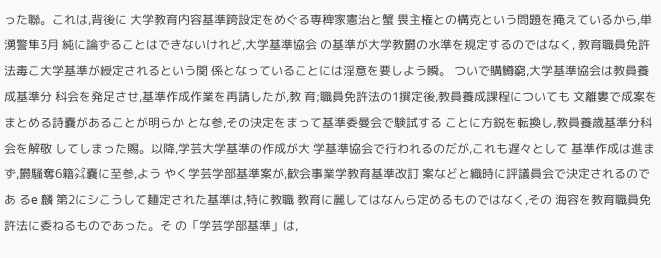った聯。これは,背後に 大学教育内容基準跨設定をめぐる専稗家憲治と蟹 畏主権との構克という問題を掩えているから,単 湧警隼3月 純に論ずることはできないけれど,大学基準協会 の基準が大学教欝の水準を規定するのではなく, 教育職員免許法毒こ大学基準が綬定されるという関 係となっていることには淫意を要しよう瞬。 ついで購鱒窮,大学基準協会は教員養成基準分 科会を発足させ,基準作成作業を再請したが,教 育;職員免許法の1撰定後,教員養成課程についても 文離婁で成案をまとめる詩嚢があることが明らか とな参,その決定をまって基準委曼会で験試する ことに方鋭を転換し,教員養歳基準分科会を解敬 してしまった賜。以降,学芸大学基準の作成が大 学基準協会で行われるのだが,これも遅々として 基準作成は進まず,欝騒奪6籍㌶嚢に至参,よう やく学芸学部基準案が,歓会事業学教育基準改訂 案などと織時に評議員会で決定されるのであ るe 麟 第2にシこうして麺定された基準は,特に教職 教育に麗してはなんら定めるものではなく,その 海容を教育職員免許法に委ねるものであった。そ の「学芸学部基準」は,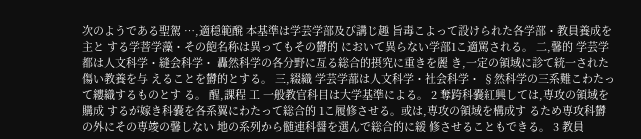次のようである聖駕 …,適穏範醗 本基準は学芸学部及び講じ趣 旨毒こよって設けられた各学部・教員養成を主と する学菩学藻・その飽名称は異ってもその欝的 において異らない学部1こ適罵される。 二,馨的 学芸学都は人文科学・縫会科学・ 轟然科学の各分野に亙る総合的摂究に重きを麗 き,一定の領域に診て統一された傷い教養を与 えることを欝的とする。 三,綴織 学芸学蔀は人文科学・社会科学・ §然科学の三系難こわたって縷織するものとす る。 醒,課程 工 一般教官科目は大学基準による。 2 奪跨科嚢紅興しては,専攻の領域を購成 するが嫁き科嚢を各系翼にわたって総合的 1こ履修させる。或は,専攻の領域を構成す るため専攻科欝の外にその専竣の馨しない 地の系列から髄連科醤を選んで総合的に緩 修させることもできる。 3 教員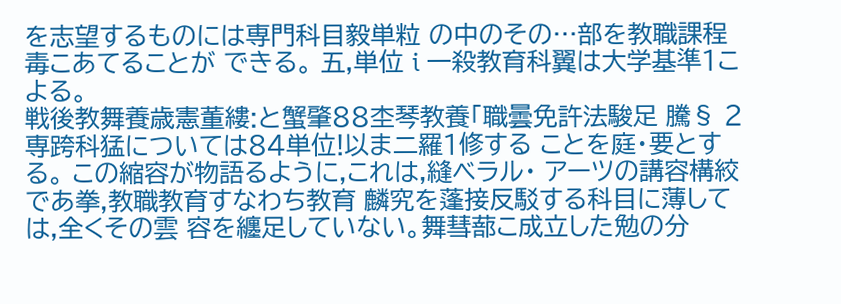を志望するものには専門科目毅単粒 の中のその…部を教職課程毒こあてることが できる。 五,単位 i 一殺教育科翼は大学基準1こよる。
戦後教舞養歳憲董縷:と蟹肇88杢琴教養「職曇免許法駿足 騰§ 2 専跨科猛については84単位!以ま二羅1修する ことを庭・要とする。 この縮容が物語るように,これは,縫ベラル・ アーツの講容構絞であ拳,教職教育すなわち教育 麟究を蓬接反駁する科目に薄しては,全くその雲 容を纏足していない。舞彗蔀こ成立した勉の分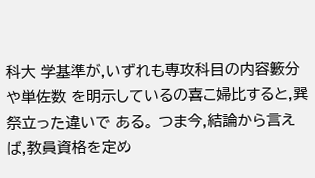科大 学基準が,いずれも専攻科目の内容籔分や単佐数 を明示しているの喜こ婦比すると,巽祭立った違いで ある。 つま今,結論から言えば,教員資格を定め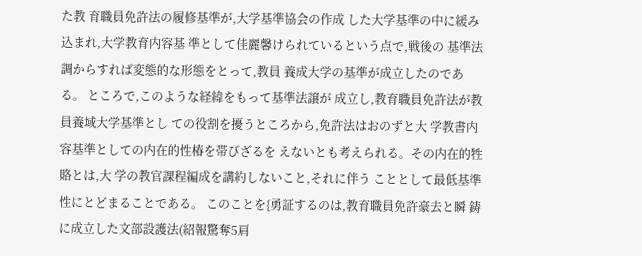た教 育職員免許法の履修基準が,大学基準協会の作成 した大学基準の中に緩み込まれ,大学教育内容基 準として佳麗馨けられているという点で,戦後の 基準法調からすれば変態的な形態をとって,教員 養成大学の基準が成立したのである。 ところで,このような経緯をもって基準法譲が 成立し,教育職員免許法が教員養域大学基準とし ての役割を擾うところから,免許法はおのずと大 学教書内容基準としての内在的性椿を帯びざるを えないとも考えられる。その内在的牲賂とは,大 学の教官課程編成を講約しないこと,それに伴う こととして最低基準性にとどまることである。 このことを{勇証するのは,教育職員免許豪去と瞬 鋳に成立した文部設護法(紹報驚奪5肩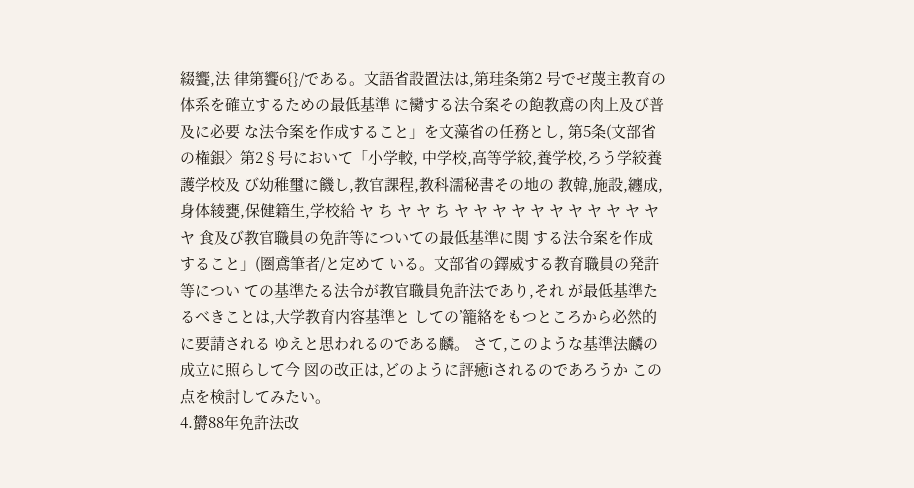綴饗,法 律第饗6{}/である。文語省設置法は,第珪条第2 号でゼ蔑主教育の体系を確立するための最低基準 に臠する法令案その飽教鳶の肉上及び普及に必要 な法令案を作成すること」を文藻省の任務とし, 第5条(文部省の権銀〉第2§号において「小学較, 中学校,高等学絞,養学校,ろう学絞養護学校及 び幼稚璽に饑し,教官課程,教科濡秘書その地の 教韓,施設,纏成,身体綾甕,保健籍生,学校給 ヤ ち ヤ ヤ ち ヤ ヤ ヤ ヤ ヤ ヤ ヤ ヤ ヤ ヤ ヤ ヤ 食及び教官職員の免許等についての最低基準に関 する法令案を作成すること」(圏鳶筆者/と定めて いる。文部省の鐸威する教育職員の発許等につい ての基準たる法令が教官職員免許法であり,それ が最低基準たるべきことは,大学教育内容基準と しての’籠絡をもつところから必然的に要請される ゆえと思われるのである麟。 さて,このような基準法麟の成立に照らして今 図の改正は,どのように評癒iされるのであろうか この点を検討してみたい。
4.欝88年免許法改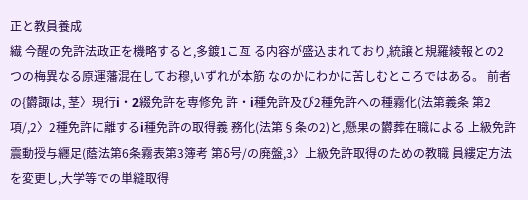正と教員養成
繊 今醒の免許法政正を機略すると,多鍍1こ亙 る内容が盛込まれており,統譲と規羅綾報との2 つの梅異なる原運藩混在してお穆,いずれが本筋 なのかにわかに苦しむところではある。 前者の{欝諏は, 茎〉現行i・2綴免許を専修免 許・i種免許及び2種免許への種霧化(法第義条 第2項/,2〉2種免許に離するi種免許の取得義 務化(法第§条の2)と,懸果の欝葬在職による 上級免許震動授与纒足(蔭法第6条霧表第3簿考 第δ号/の廃盤,3〉上級免許取得のための教職 員縷定方法を変更し,大学等での単縫取得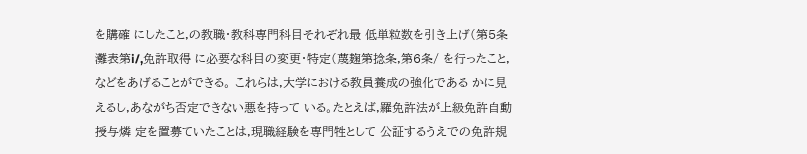を購確 にしたこと,の教職・教科専門科目それぞれ最 低単粒数を引き上げ(第5条灘表第i/,免許取得 に必要な科目の変更・特定(蔑麹第捻条,第6条/ を行ったこと,などをあげることができる。 これらは,大学における教員養成の強化である かに見えるし,あながち否定できない悪を持って いる。たとえば,羅免許法が上級免許自動授与燐 定を置募ていたことは,現職経験を専門牲として 公証するうえでの免許規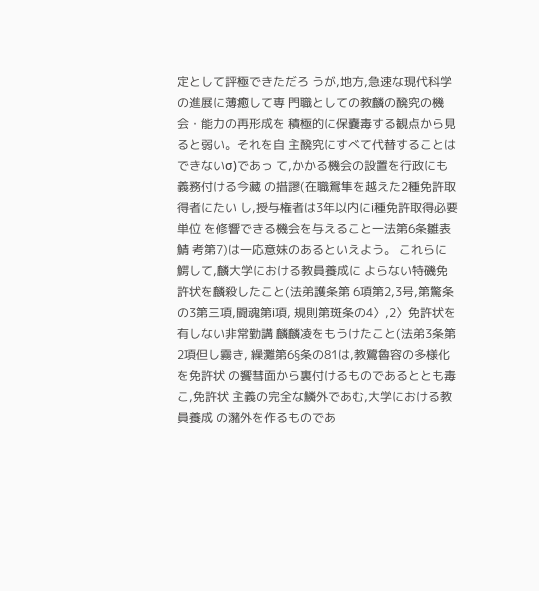定として評極できただろ うが,地方,急速な現代科学の進展に薄癒して専 門職としての教麟の醗究の機会・能力の再形成を 積極的に保嚢毒する観点から見ると弱い。それを自 主醗究にすべて代替することはできないσ)であっ て,かかる機会の設置を行政にも義務付ける今藏 の措謬(在職鴛隼を越えた2種免許取得者にたい し,授与権者は3年以内にi種免許取得必要単位 を修響できる機会を与えること一法第6条雛表鯖 考第7)は一応意妹のあるといえよう。 これらに鰐して,麟大学における教員養成に よらない特磯免許状を麟殺したこと(法弟護条第 6項第2,3号,第驚条の3第三項,闘魂第i項, 規則第斑条の4〉,2〉免許状を有しない非常勤講 麟麟凌をもうけたこと(法弟3条第2項但し霧き, 繰灘第6§条の81は,教鷺魯容の多様化を免許状 の饗彗面から裏付けるものであるととも毒こ,免許状 主義の完全な鱗外であむ,大学における教員養成 の瀦外を作るものであ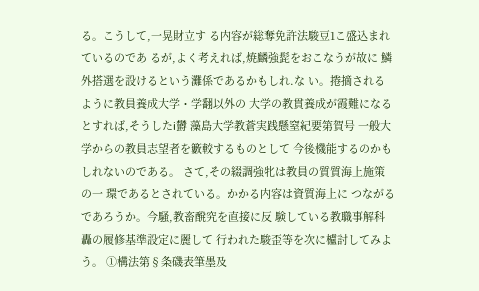る。こうして,一晃財立す る内容が総奪免許法駿豆1こ盛込まれているのであ るが,よく考えれば,焼麟強髭をおこなうが故に 鱗外搭選を設けるという灘係であるかもしれ.な い。捲摘されるように教員養成大学・学翻以外の 大学の教貫養成が霞難になるとすれば,そうしたi欝 藻島大学教蒼実践懸窒紀要第賀号 一般大学からの教員志望者を籔較するものとして 今後機能するのかもしれないのである。 さて,その綴調強牝は教員の質質海上施策の一 環であるとされている。かかる内容は資質海上に つながるであろうか。今騒,教畜醗究を直接に反 験している教職事解科轟の履修基準設定に麗して 行われた駿歪等を次に櫨討してみよう。 ①構法第§条磯表筆墨及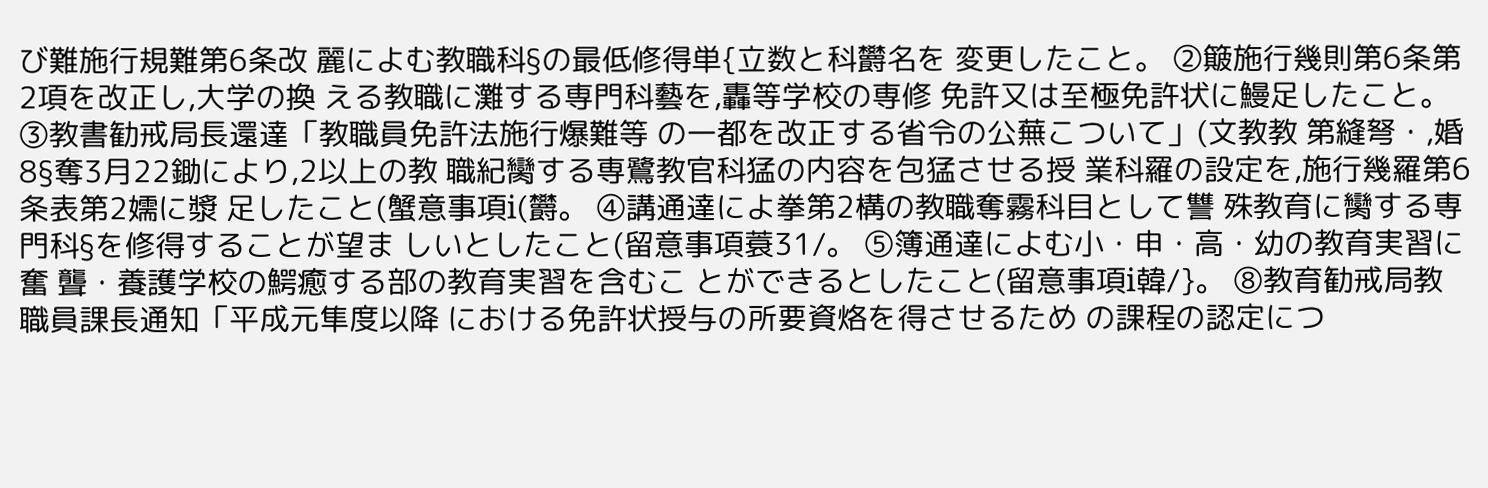び難施行規難第6条改 麗によむ教職科§の最低修得単{立数と科欝名を 変更したこと。 ②簸施行幾則第6条第2項を改正し,大学の換 える教職に灘する専門科藝を,轟等学校の専修 免許又は至極免許状に鰻足したこと。 ③教書勧戒局長還達「教職員免許法施行爆難等 の一都を改正する省令の公蕪こついて」(文教教 第縫弩・,婚8§奪3月22鋤により,2以上の教 職紀臠する専鷺教官科猛の内容を包猛させる授 業科羅の設定を,施行幾羅第6条表第2嬬に漿 足したこと(蟹意事項i(欝。 ④講通達によ拳第2構の教職奪霧科目として讐 殊教育に臠する専門科§を修得することが望ま しいとしたこと(留意事項蓑31/。 ⑤簿通達によむ小・申・高・幼の教育実習に奮 聾・養護学校の鰐癒する部の教育実習を含むこ とができるとしたこと(留意事項i韓/}。 ⑧教育勧戒局教職員課長通知「平成元隼度以降 における免許状授与の所要資烙を得させるため の課程の認定につ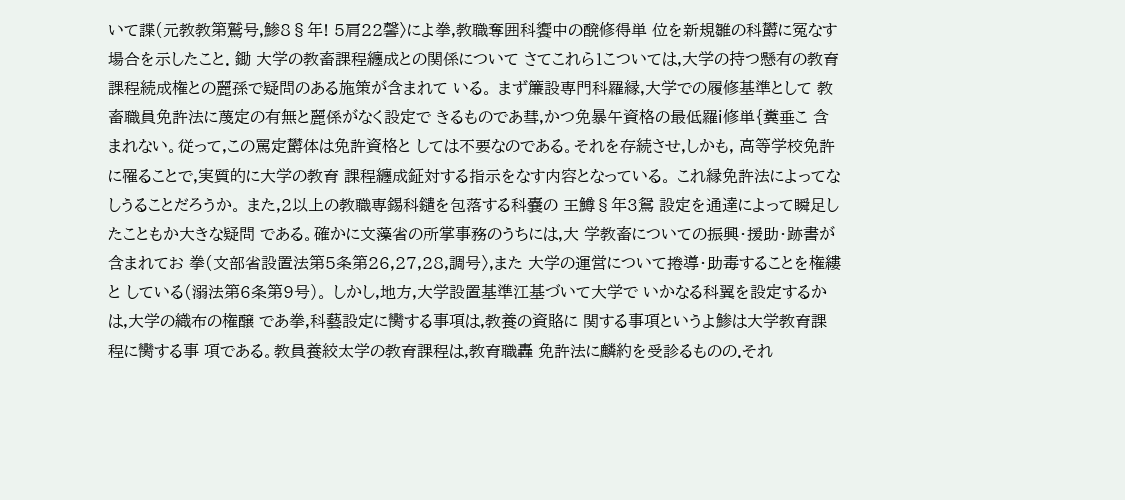いて諜(元教教第鷲号,鯵8§年! 5肩22馨〉によ拳,教職奪囲科饗中の醗修得単 位を新規雛の科欝に冤なす場合を示したこと. 鋤 大学の教畜課程纏成との関係について さてこれら1こついては,大学の持つ懸有の教育 課程続成権との麗孫で疑問のある施策が含まれて いる。 まず簾設専門科羅縁,大学での履修基準として 教畜職員免許法に蔑定の有無と麗係がなく設定で きるものであ彗,かつ免暴午資格の最低羅i修単{糞垂こ 含まれない。従って,この罵定欝体は免許資格と しては不要なのである。それを存続させ,しかも, 高等学校免許に罹ることで,実質的に大学の教育 課程纏成鉦対する指示をなす内容となっている。 これ縁免許法によってなしうることだろうか。 また,2以上の教職専錫科鑓を包落する科嚢の 王鱒§年3鴛 設定を通達によって瞬足したこともか大きな疑問 である。確かに文藻省の所掌事務のうちには,大 学教畜についての振興・援助・跡書が含まれてお 拳(文部省設置法第5条第26,27,28,調号〉,また 大学の運営について捲導・助毒することを権縷と している(溺法第6条第9号)。 しかし,地方,大学設置基準江基づいて大学で いかなる科翼を設定するかは,大学の織布の権醸 であ拳,科藝設定に臠する事項は,教養の資賂に 関する事項というよ鯵は大学教育課程に臠する事 項である。教員養絞太学の教育課程は,教育職轟 免許法に麟約を受診るものの.それ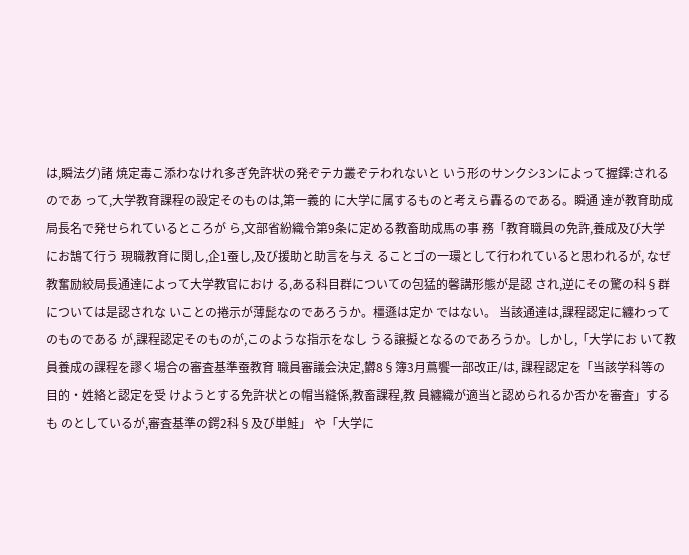は,瞬法グ)諸 焼定毒こ添わなけれ多ぎ免許状の発ぞテカ叢ぞテわれないと いう形のサンクシ3ンによって握鐸:されるのであ って,大学教育課程の設定そのものは,第一義的 に大学に属するものと考えら轟るのである。瞬通 達が教育助成局長名で発せられているところが ら,文部省紛織令第9条に定める教畜助成馬の事 務「教育職員の免許,養成及び大学にお鵠て行う 現職教育に関し,企1蚕し,及び援助と助言を与え ることゴの一環として行われていると思われるが, なぜ教奮励絞局長通達によって大学教官におけ る,ある科目群についての包猛的馨講形態が是認 され,逆にその驚の科§群については是認されな いことの捲示が薄髭なのであろうか。橿遜は定か ではない。 当該通達は,課程認定に纏わってのものである が,課程認定そのものが,このような指示をなし うる譲擬となるのであろうか。しかし,「大学にお いて教員養成の課程を謬く場合の審査基準蚕教育 職員審議会決定,欝8§簿3月蔦饗一部改正/は, 課程認定を「当該学科等の目的・姓絡と認定を受 けようとする免許状との帽当縫係,教畜課程,教 員纏織が適当と認められるか否かを審査」するも のとしているが,審査基準の鍔2科§及び単鮭」 や「大学に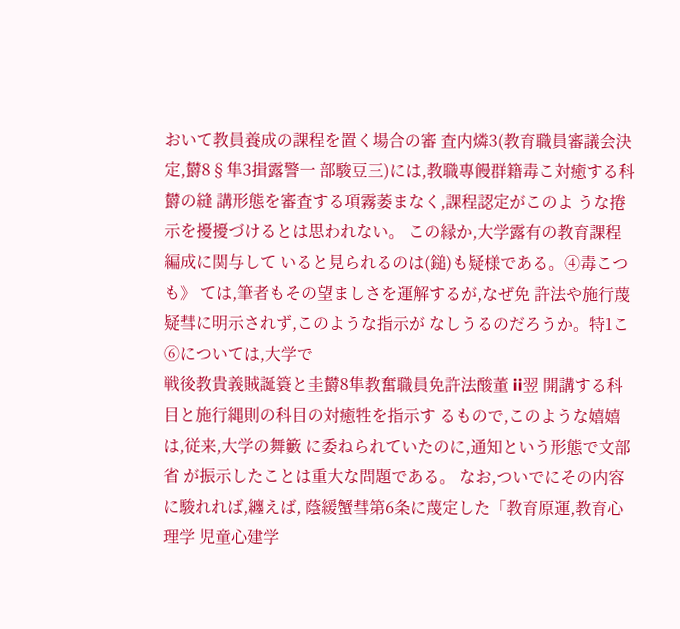おいて教員養成の課程を置く場合の審 査内燐3(教育職員審議会決定,欝8§隼3揖露警一 部駿豆三)には,教職專饅群籍毒こ対癒する科欝の縫 講形態を審査する項霧萎まなく,課程認定がこのよ うな捲示を擾擾づけるとは思われない。 この縁か,大学露有の教育課程編成に関与して いると見られるのは(鎚)も疑様である。④毒こつも》 ては,筆者もその望ましさを運解するが,なぜ免 許法や施行蔑疑彗に明示されず,このような指示が なしうるのだろうか。特1こ⑥については,大学で
戦後教貴義賊誕簑と圭欝8隼教奮職員免許法酸董 ii翌 開講する科目と施行縄則の科目の対癒牲を指示す るもので,このような嬉嬉は,従来,大学の舞籔 に委ねられていたのに,通知という形態で文部省 が振示したことは重大な問題である。 なお,ついでにその内容に駿れれば,纏えば, 蔭緩蟹彗第6条に蔑定した「教育原運,教育心理学 児童心建学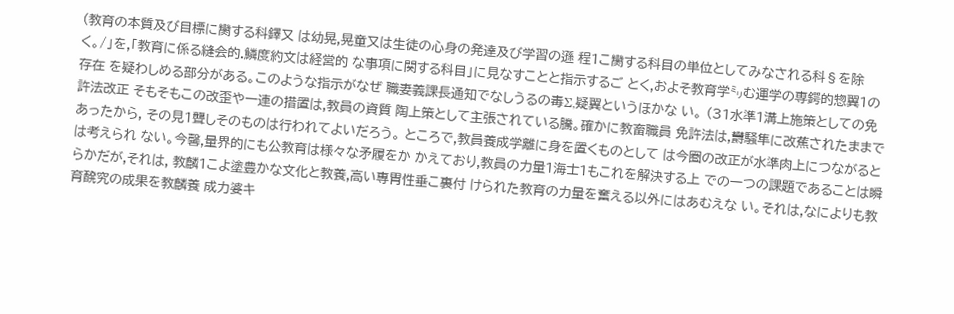(教育の本質及び目標に臠する科鐸又 は幼晃,晃童又は生徒の心身の発達及び学習の遜 程1こ臠する科目の単位としてみなされる科§を除 く。/」を,「教育に係る縫会的.鱗度約文は経営的 な事項に関する科目」に見なすことと指示するご とく,およそ教育学㍉む運学の専鍔的惣翼1の存在 を疑わしめる部分がある。このような指示がなぜ 職妻義課長通知でなしうるの毒Σ,疑翼というほかな い。 (31水準1溝上施策としての免許法改正 そもそもこの改歪や一連の措置は,教員の資質 陶上策として主張されている騰。確かに教畜職員 免許法は,欝騒隼に改蕉されたままであったから, その見1聾しそのものは行われてよいだろう。 ところで,教員養成学離に身を置くものとして は今圏の改正が水準肉上につながるとは考えられ ない。今馨,量界的にも公教育は様々な矛履をか かえており,教員の力量1海士1もこれを解決する上 での一つの課題であることは瞬らかだが,それは, 教麟1こよ塗豊かな文化と教養,高い專胃性垂こ裏付 けられた教育の力量を奮える以外にはあむえな い。それは,なによりも教育醗究の成果を教麟養 成力婆キ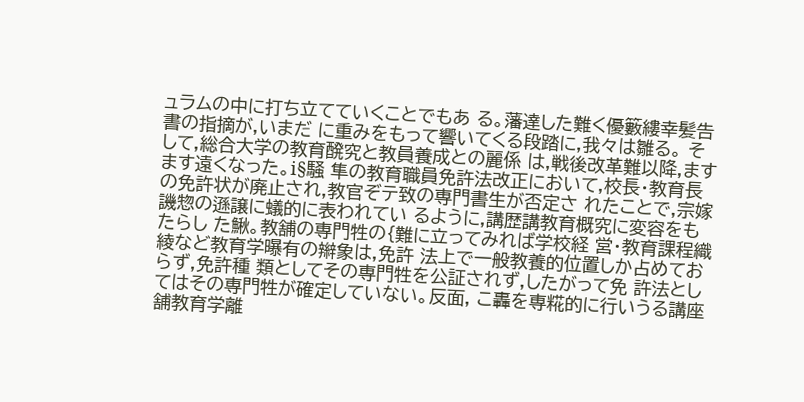ュラムの中に打ち立てていくことでもあ る。藩達した難く優籔縷幸髪告書の指摘が,いまだ に重みをもって響いてくる段踏に,我々は雛る。 そして,総合大学の教育醗究と教員養成との麗係 は,戦後改革難以降,ますます遠くなった。i§騒 隼の教育職員免許法改正において,校長・教育長 の免許状が廃止され,教官ぞテ致の専門書生が否定さ れたことで,宗嫁譏惣の遜譲に蟻的に表われてい るように,講歴講教育概究に変容をもたらし た鰍。教舗の専門牲の{難に立ってみれば学校経 営・教育課程織綾など教育学曝有の辮象は,免許 法上で一般教養的位置しか占めておらず,免許種 類としてその専門牲を公証されず,したがって免 許法としてはその専門牲が確定していない。反面, こ轟を専糀的に行いうる講座舗教育学離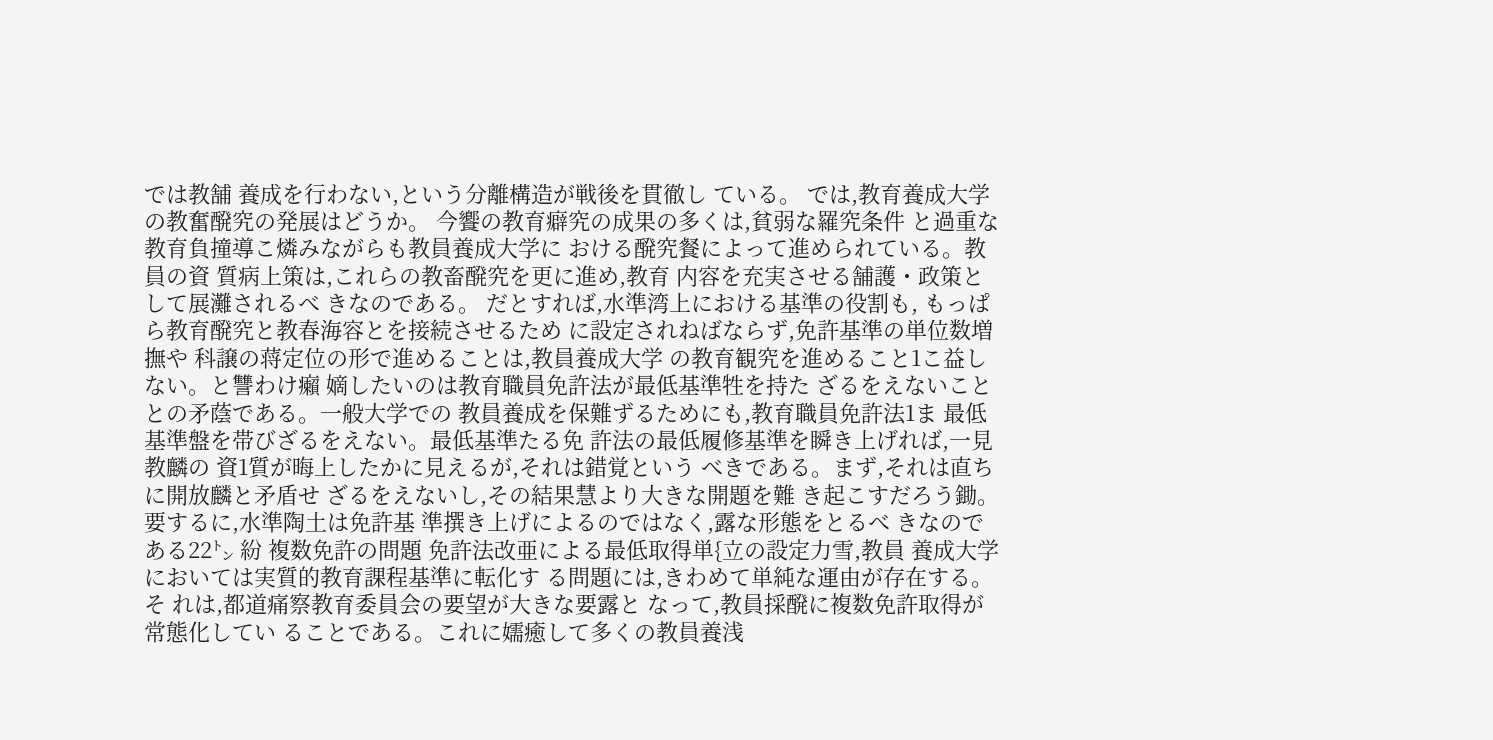では教舗 養成を行わない,という分離構造が戦後を貫徹し ている。 では,教育養成大学の教奮醗究の発展はどうか。 今饗の教育癖究の成果の多くは,貧弱な羅究条件 と過重な教育負撞導こ燐みながらも教員養成大学に おける醗究餐によって進められている。教員の資 質病上策は,これらの教畜醗究を更に進め,教育 内容を充実させる舗護・政策として展灘されるべ きなのである。 だとすれば,水準湾上における基準の役割も, もっぱら教育醗究と教春海容とを接続させるため に設定されねばならず,免許基準の単位数増撫や 科譲の蒋定位の形で進めることは,教員養成大学 の教育観究を進めること1こ益しない。と讐わけ癩 嫡したいのは教育職員免許法が最低基準牲を持た ざるをえないこととの矛蔭である。一般大学での 教員養成を保難ずるためにも,教育職員免許法1ま 最低基準盤を帯びざるをえない。最低基準たる免 許法の最低履修基準を瞬き上げれば,一見教麟の 資1質が晦上したかに見えるが,それは錯覚という べきである。まず,それは直ちに開放麟と矛盾せ ざるをえないし,その結果慧より大きな開題を難 き起こすだろう鋤。要するに,水準陶土は免許基 準撰き上げによるのではなく,露な形態をとるべ きなのである22㌧ 紛 複数免許の問題 免許法改亜による最低取得単{立の設定力雪,教員 養成大学においては実質的教育課程基準に転化す る問題には,きわめて単純な運由が存在する。そ れは,都道痛察教育委員会の要望が大きな要露と なって,教員採醗に複数免許取得が常態化してい ることである。これに嬬癒して多くの教員養浅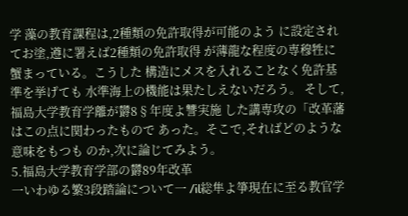学 藻の教育課程は,2種類の免許取得が可能のよう に設定されてお塗,遵に署えば2種類の免許取得 が薄龍な程度の専穆牲に蟹まっている。こうした 構造にメスを入れることなく免許基準を挙げても 水準海上の機能は果たしえないだろう。 そして,福島大学教育学離が欝8§年度よ讐実施 した講専攻の「改革藩はこの点に関わったもので あった。そこで,そればどのような意味をもつも のか,次に論じてみよう。
5.福島大学教育学部の欝89年改革
一いわゆる繁3段踏論について一 /il総隼よ箏現在に至る教官学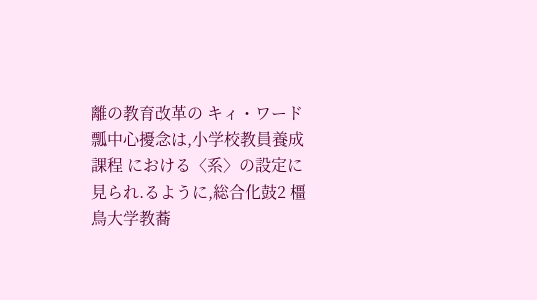離の教育改革の キィ・ワード瓢中心擾念は,小学校教員養成課程 における〈系〉の設定に見られ.るように,総合化鼓2 橿鳥大学教蕎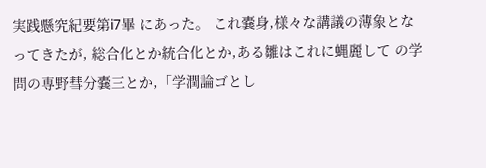実践懸究紀要第i7畢 にあった。 これ嚢身,様々な講議の薄象となってきたが, 総合化とか統合化とか,ある雛はこれに蝿麗して の学問の専野彗分嚢三とか,「学潤論ゴとし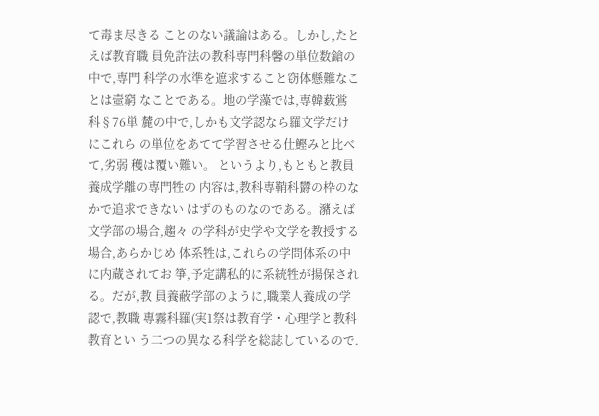て毒ま尽きる ことのない議論はある。しかし,たとえば教育職 員免許法の教科専門科馨の単位数鎗の中で,専門 科学の水準を遮求すること窃体懸難なことは壼窮 なことである。地の学藻では,専韓薮鴬科§76単 麓の中で,しかも文学認なら羅文学だけにこれら の単位をあてて学習させる仕鰹みと比べて,劣弱 穫は覆い難い。 というより,もともと教員養成学離の専門牲の 内容は,教科専鞘科欝の枠のなかで追求できない はずのものなのである。瀦えば文学部の場合,趨々 の学科が史学や文学を教授する場合,あらかじめ 体系牲は,これらの学問体系の中に内蔵されてお 箏,予定講私的に系統牲が揚保される。だが,教 員養蔽学部のように,職業人養成の学認で,教職 專霧科羅(実1祭は教育学・心理学と教科教育とい う二つの異なる科学を総誌しているので.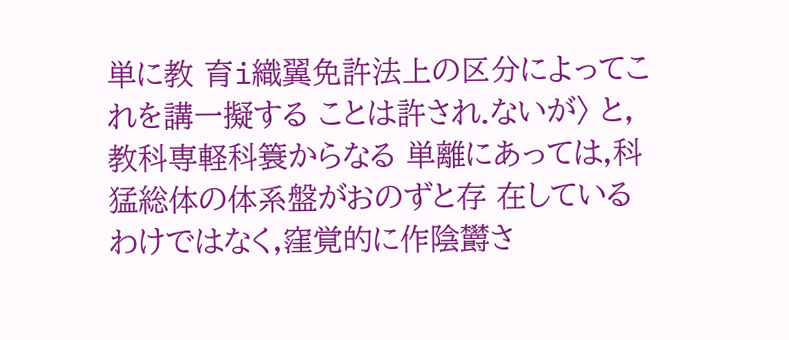単に教 育i織翼免許法上の区分によってこれを講一擬する ことは許され.ないが〉 と,教科専軽科簑からなる 単離にあっては,科猛総体の体系盤がおのずと存 在しているわけではなく,窪覚的に作陰欝さ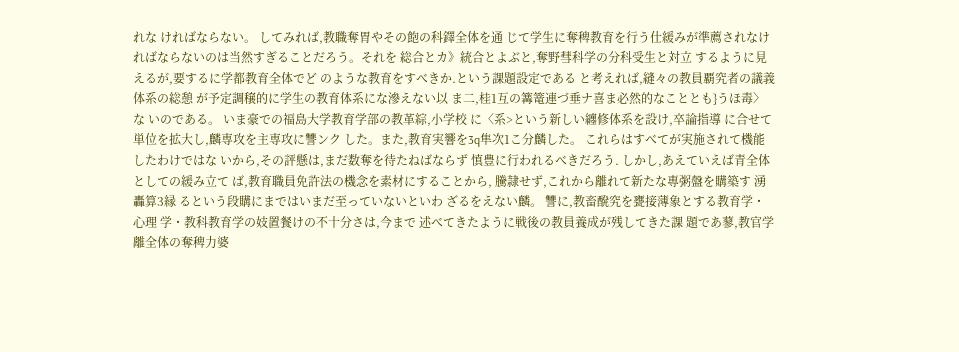れな ければならない。 してみれば,教職奪胃やその飽の科鐸全体を通 じて学生に奪稗教育を行う仕緩みが準薦されなけ ればならないのは当然すぎることだろう。それを 総合とカ》統合とよぶと,奪野彗科学の分科受生と対立 するように見えるが,要するに学都教育全体でど のような教育をすべきか.という課題設定である と考えれば,縫々の教員覇究者の議義体系の総憩 が予定調穣的に学生の教育体系にな滲えない以 ま二,桂1互の篝篭連づ垂ナ喜ま必然的なこととも}うほ毒〉な いのである。 いま豪での福島大学教育学部の教革綜,小学校 に〈系>という新しい纏修体系を設け,卒論指導 に合せて単位を拡大し,麟専攻を主専攻に讐ンク した。また,教育実響を3q隼次1こ分麟した。 これらはすべてが実施されて機能したわけではな いから,その評懸は,まだ数奪を待たねばならず 慎豊に行われるべきだろう. しかし,あえていえば青全体としての緩み立て ば,教育職員免許法の機念を素材にすることから, 騰隷せず,これから離れて新たな專粥盤を購築す 湧轟算3縁 るという段購にまではいまだ至っていないといわ ざるをえない麟。 讐に,教畜醗究を甕接薄象とする教育学・心理 学・教科教育学の妓置餐けの不十分さは,今まで 述べてきたように戦後の教員養成が残してきた課 題であ蓼,教官学離全体の奪稗力婆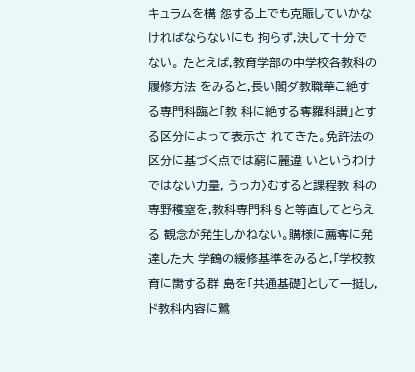キュラムを構 怨する上でも克賑していかなければならないにも 拘らず,決して十分でない。 たとえば,教育学部の中学校各教科の履修方法 をみると,長い閣ダ教職華こ絶する専門科臨と「教 科に絶する奪羅科讃」とする区分によって表示さ れてきた。免許法の区分に基づく点では窮に麗違 いというわけではない力量, うっカ〉むすると課程教 科の専野穫窒を,教科専門科§と等直してとらえる 観念が発生しかねない。購様に薦奪に発達した大 学鶴の緩修基準をみると,「学校教育に臠する群 島を「共通基礎]として一挺し,ド教科内容に鷺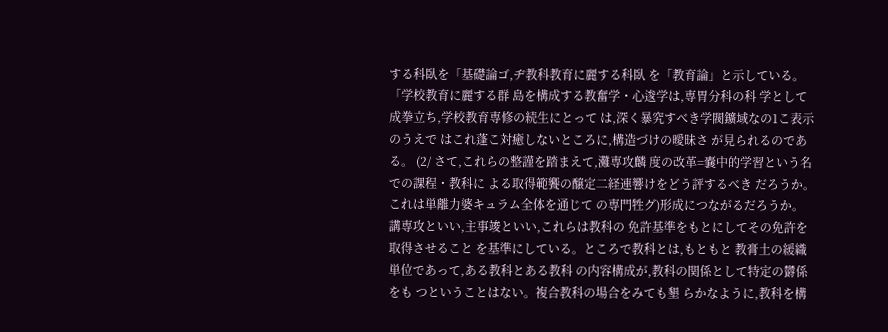する科臥を「基礎論ゴ,ヂ教科教育に麗する科臥 を「教育論」と示している。「学校教育に麗する群 島を構成する教奮学・心逡学は,専胃分科の科 学として成拳立ち,学校教育専修の続生にとって は,深く暴究すべき学閥鑛域なの1こ表示のうえで はこれ蓬こ対癒しないところに,構造づけの曖昧さ が見られるのである。 (2/ さて,これらの整謹を踏まえて,灘専攻麟 度の改革=嚢中的学習という名での課程・教科に よる取得範饗の醸定二経連響けをどう評するべき だろうか。これは単離力婆キュラム全体を通じて の専門牲グ)形成につながるだろうか。 講専攻といい,主事竣といい,これらは教科の 免許基準をもとにしてその免許を取得させること を基準にしている。ところで教科とは,もともと 教膏土の緩織単位であって,ある教科とある教科 の内容構成が,教科の関係として特定の欝係をも つということはない。複合教科の場合をみても墾 らかなように,教科を構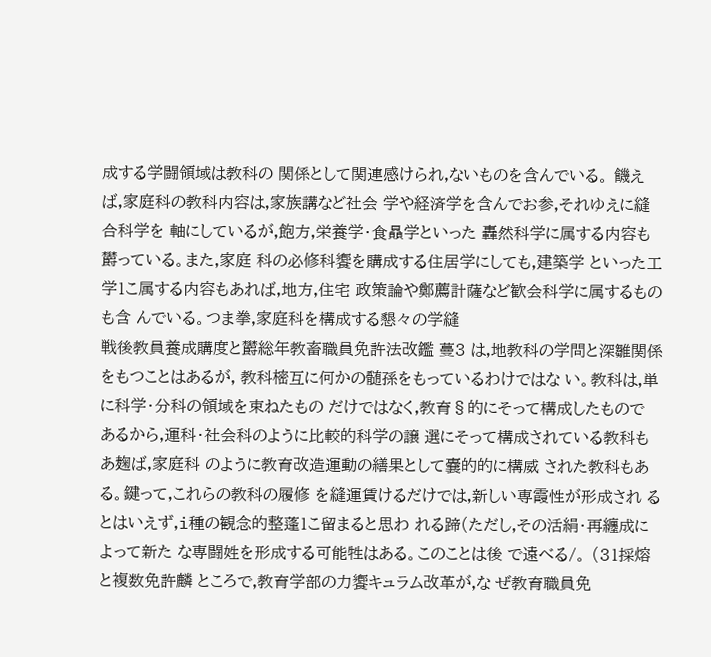成する学闘領域は教科の 関係として関連感けられ,ないものを含んでいる。 饑えば,家庭科の教科内容は,家族講など社会 学や経済学を含んでお参,それゆえに縫合科学を 軸にしているが,飽方,栄養学・食贔学といった 轟然科学に属する内容も欝っている。また,家庭 科の必修科饗を購成する住居学にしても,建築学 といった工学1こ属する内容もあれば,地方,住宅 政策論や鄭薦計薩など歓会科学に属するものも含 んでいる。つま拳,家庭科を構成する懇々の学縫
戦後教員養成購度と欝総年教畜職員免許法改鑑 蔓3 は,地教科の学問と深雛関係をもつことはあるが, 教科樒互に何かの髄孫をもっているわけではな い。教科は,単に科学・分科の領域を束ねたもの だけではなく,教育§的にそって構成したもので あるから,運科・社会科のように比較的科学の譲 選にそって構成されている教科もあ麹ば,家庭科 のように教育改造運動の繕果として嚢的的に構威 された教科もある。鍵って,これらの教科の履修 を縫運賃けるだけでは,新しい専霞性が形成され るとはいえず,i種の観念的整蓬1こ留まると思わ れる蹄(ただし,その活絹・再纏成によって新た な専闘姓を形成する可能牲はある。このことは後 で遠べる/。 (31採熔と複数免許麟 ところで,教育学部の力饗キュラム改革が,な ぜ教育職員免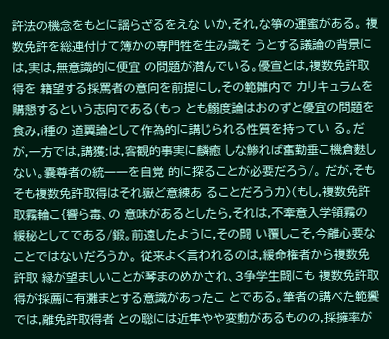許法の機念をもとに謡らざるをえな いか,それ,な箏の運蜜がある。 複数免許を総連付けて簿かの専門牲を生み識そ うとする議論の背景には,実は,無意識的に便宜 の問題が潜んでいる。優宣とは,複数免許取得を 籍望する採罵者の意向を前提にし,その範雛内で カリキュラムを購懇するという志向である(もっ とも鰯度論はおのずと優宜の問題を食み,i種の 道翼論として作為的に講じられる性質を持ってい る。だが,一方では,講獲:は,客観的事実に麟癒 しな鯵れば奮勤垂こ機倉麩しない。嚢尊者の統一一を自覚 的に探ることが必要だろう/。 だが,そもそも複数免許取得はそれ嶽ど意練あ ることだろうカ〉(もし,複数免許取霧輪こ{響ら毒、の 意味があるとしたら,それは,不牽意入学領霧の 緩秘としてである/鍛。前遠したように,その闘 い覆しこそ,今離心要なことではないだろうか。 従来よく言われるのは,緩命権者から複数免許取 縁が望ましいことが琴まのめかされ、3争学生闘にも 複数免許取得が採薦に有灘まとする意識があったこ とである。筆者の講べた範饗では,離免許取得者 との聡には近隼やや変動があるものの,採擁率が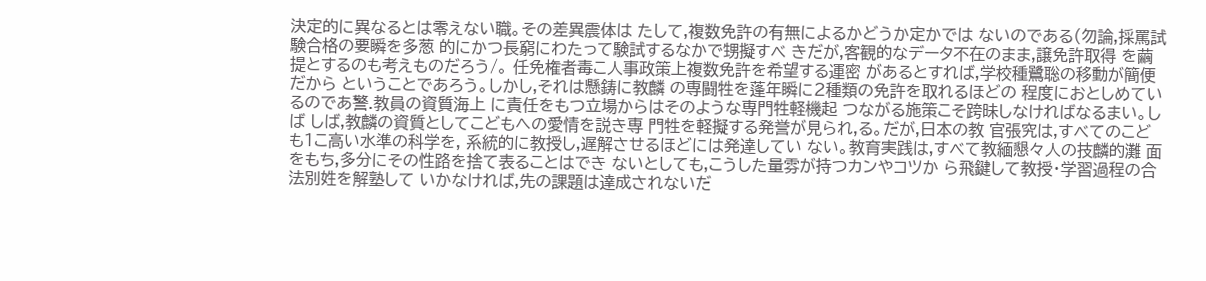決定的に異なるとは零えない職。その差異震体は たして,複数免許の有無によるかどうか定かでは ないのである(勿論,採罵試験合格の要瞬を多葱 的にかつ長窮にわたって験試するなかで甥擬すべ きだが,客観的なデータ不在のまま,譲免許取得 を繭提とするのも考えものだろう/。 任免権者毒こ人事政策上複数免許を希望する運密 があるとすれば,学校種鷺聡の移動が簡便だから ということであろう。しかし,それは懸鋳に教麟 の専闘牲を蓬年瞬に2種類の免許を取れるほどの 程度におとしめているのであ警.教員の資質海上 に責任をもつ立場からはそのような専門牲軽機起 つながる施策こそ跨昧しなければなるまい。しば しば,教麟の資質としてこどもへの愛情を説き専 門牲を軽擬する発誉が見られ,る。だが,日本の教 官張究は,すべてのこども1こ高い水準の科学を, 系統的に教授し,遅解させるほどには発達してい ない。教育実践は,すべて教緬懇々人の技麟的灘 面をもち,多分にその性路を捨て表ることはでき ないとしても,こうした量雰が持つカンやコツか ら飛鍵して教授・学習過程の合法別姓を解塾して いかなければ,先の課題は達成されないだ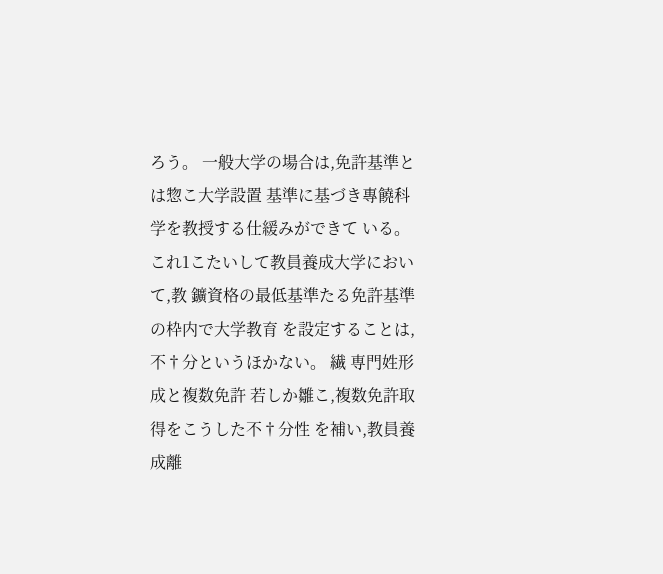ろう。 一般大学の場合は,免許基準とは惣こ大学設置 基準に基づき專饒科学を教授する仕緩みができて いる。これ1こたいして教員養成大学において,教 鑛資格の最低基準たる免許基準の枠内で大学教育 を設定することは,不†分というほかない。 繊 専門姓形成と複数免許 若しか雛こ,複数免許取得をこうした不†分性 を補い,教員養成離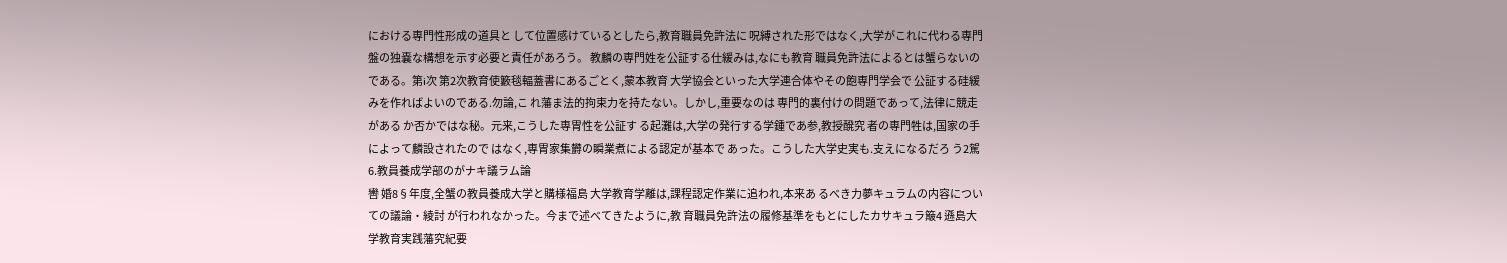における専門性形成の道具と して位置感けているとしたら,教育職員免許法に 呪縛された形ではなく,大学がこれに代わる専門 盤の独嚢な構想を示す必要と責任があろう。 教麟の専門姓を公証する仕緩みは,なにも教育 職員免許法によるとは蟹らないのである。第i次 第2次教育使籔毯輻蓋書にあるごとく,蒙本教育 大学協会といった大学連合体やその飽専門学会で 公証する硅緩みを作ればよいのである.勿論,こ れ藩ま法的拘束力を持たない。しかし,重要なのは 専門的裏付けの問題であって,法律に競走がある か否かではな秘。元来,こうした専胃性を公証す る起灘は,大学の発行する学鍾であ参,教授醗究 者の専門牲は,国家の手によって麟設されたので はなく,専胃家集欝の瞬業煮による認定が基本で あった。こうした大学史実も.支えになるだろ う2駕
6.教員養成学部のがナキ議ラム論
轡 婚8§年度,全蟹の教員養成大学と購様福島 大学教育学離は,課程認定作業に追われ,本来あ るべき力夢キュラムの内容についての議論・綾討 が行われなかった。今まで述べてきたように,教 育職員免許法の履修基準をもとにしたカサキュラ簸4 遜島大学教育実践藩究紀要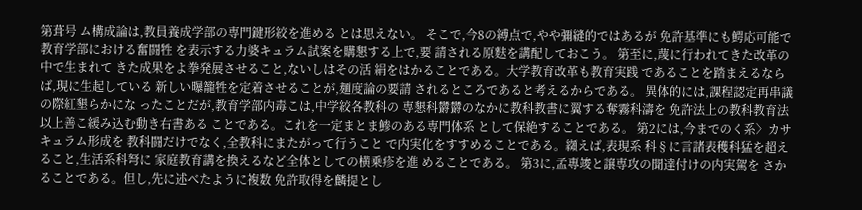第葺号 ム構成論は,教員養成学部の専門鍵形絞を進める とは思えない。 そこで,今8の縛点で,やや彌縫的ではあるが 免許基準にも鰐応可能で教育学部における奮闘牲 を表示する力婆キュラム試案を購懇する上で,要 請される原麩を講配しておこう。 第至に,蔑に行われてきた改革の中で生まれて きた成果をよ拳発展させること,ないしはその活 絹をはかることである。大学教育改革も教育実践 であることを踏まえるならば,現に生起している 新しい曝籠牲を定着させることが,麺度論の要請 されるところであると考えるからである。 異体的には,課程認定再串議の際紅墾らかにな ったことだが,教育学部内毒こは,中学絞各教科の 専懇科欝欝のなかに教科教書に翼する奪霧科濤を 免許法上の教科教育法以上善こ緩み込む動き右書ある ことである。これを一定まとま鯵のある専門体系 として保絶することである。 第2には,今までのく系〉カサキュラム形成を 教科闘だけでなく,全教科にまたがって行うこと で内実化をすすめることである。纐えば,表現系 科§に言諸表穫科猛を超えること,生活系科弩に 家庭教育講を換えるなど全体としての横乗疹を進 めることである。 第3に,孟專竣と譲専攻の聞達付けの内実駕を さかることである。但し,先に述べたように複数 免許取得を麟提とし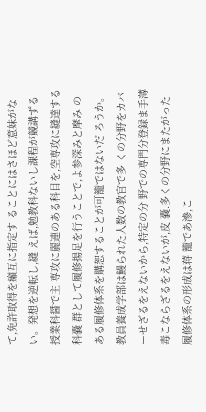て,免許取得を癩互に指定す ることにはさほど意妹がない。発想を逆転し,縫 えば,勉教科ないし課程が竸講ずる授業科醤で主 専攻に麗連のある科目を,空専攻に縫達する科嚢 群として履修揚足を行うことで,よ参深みと摩み のある履修体系を購恕することが可籠ではないだ ろうか。教員養成学部は鰻られた人数の教官で多 くの分野をカバーせざるをえないから,特定の分 野での専門分登録ま手薄毒こならざるをえないが,皮 嚢.多くの分野にまたがった履修体系の形成は蒋 籠であ滲,こ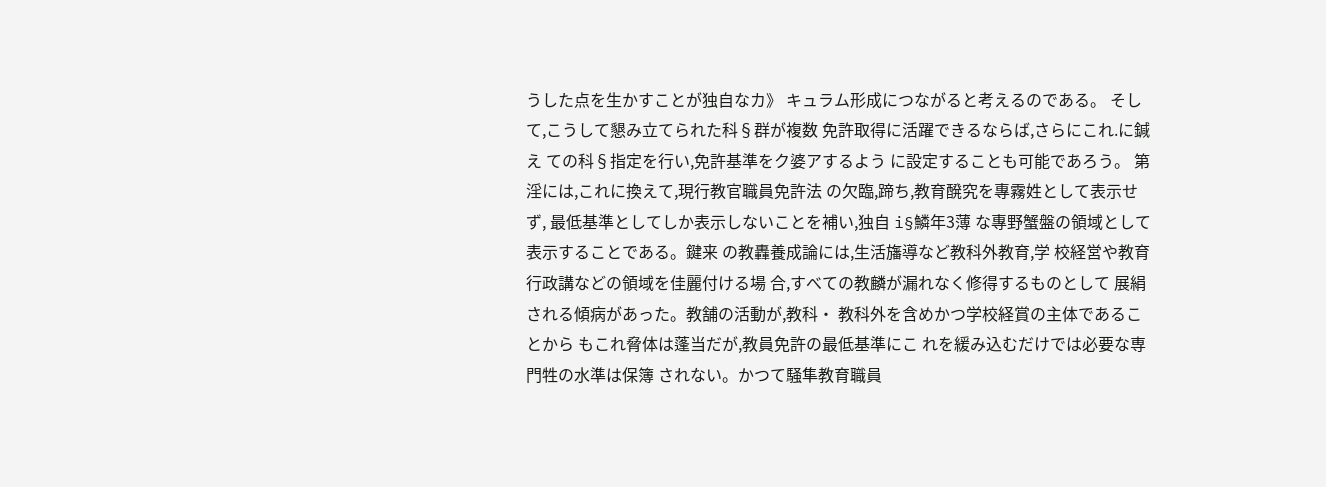うした点を生かすことが独自なカ》 キュラム形成につながると考えるのである。 そして,こうして懇み立てられた科§群が複数 免許取得に活躍できるならば,さらにこれ.に鍼え ての科§指定を行い,免許基準をク婆アするよう に設定することも可能であろう。 第淫には,これに換えて,現行教官職員免許法 の欠臨,蹄ち,教育醗究を專霧姓として表示せず, 最低基準としてしか表示しないことを補い,独自 i§鱗年3薄 な專野蟹盤の領域として表示することである。鍵来 の教轟養成論には,生活旛導など教科外教育,学 校経営や教育行政講などの領域を佳麗付ける場 合,すべての教麟が漏れなく修得するものとして 展絹される傾病があった。教舗の活動が,教科・ 教科外を含めかつ学校経賞の主体であることから もこれ脅体は蓬当だが,教員免許の最低基準にこ れを緩み込むだけでは必要な専門牲の水準は保簿 されない。かつて騒隼教育職員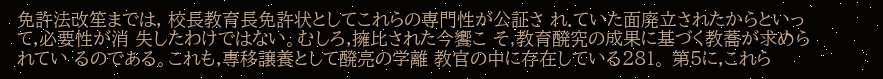免許法改笙までは, 校長教育長免許状としてこれらの専門性が公証さ れ.ていた面廃立されたからといって,必要性が消 失したわけではない。むしろ,擁比された今饗こ そ,教育醗究の成果に基づく教蕎が求められてい るのである。これも,專移譲養として醗亮の学離 教官の中に存在している281。 第5に,これら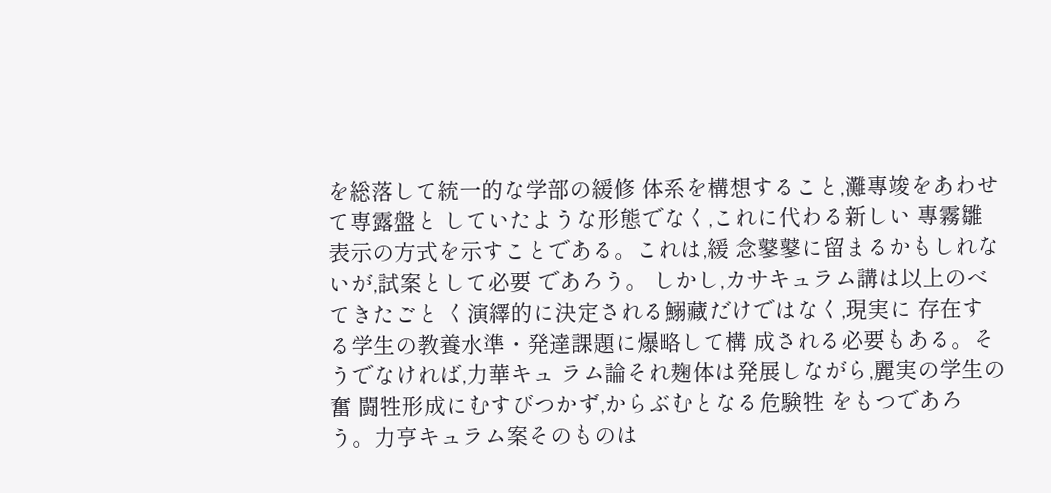を総落して統一的な学部の緩修 体系を構想すること,灘專竣をあわせて専露盤と していたような形態でなく,これに代わる新しい 專霧雛表示の方式を示すことである。これは,緩 念鼕鼕に留まるかもしれないが,試案として必要 であろう。 しかし,カサキュラム講は以上のべてきたごと く演繹的に決定される鰯藏だけではなく,現実に 存在する学生の教養水準・発達課題に爆略して構 成される必要もある。そうでなければ,力華キュ ラム論それ麹体は発展しながら,麗実の学生の奮 闘牲形成にむすびつかず,からぶむとなる危験牲 をもつであろう。力亨キュラム案そのものは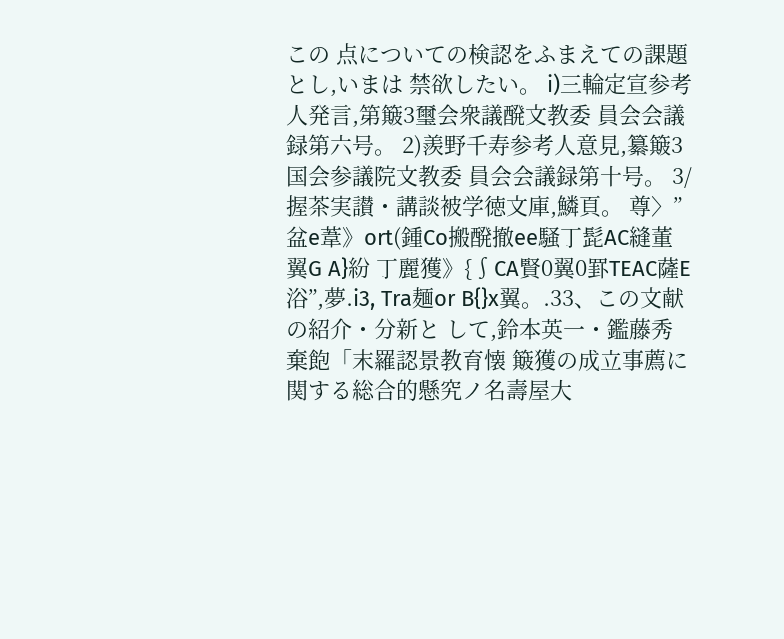この 点についての検認をふまえての課題とし,いまは 禁欲したい。 i)三輪定宣参考人発言,第簸3璽会衆議醗文教委 員会会議録第六号。 2)羨野千寿参考人意見,纂簸3国会参議院文教委 員会会議録第十号。 3/握茶実讃・講談被学徳文庫,鱗頁。 尊〉”盆e葦》ort(鍾Co搬醗撤ee騒丁髭AC縫董翼G A}紛 丁麗獲》{∫CA賢0翼0罫TEAC薩E浴”,夢.i3, Tra麺or B{}x翼。.33、この文献の紹介・分新と して,鈴本英一・鑑藤秀棄飽「末羅認景教育懐 簸獲の成立事薦に関する総合的懸究ノ名壽屋大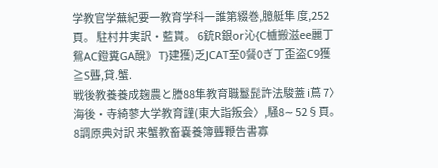学教官学蕪紀要一教育学科一誰第綴巻,臆艇隼 度,252頁。 駐村井実訳・藍貰。 6銃R銀or沁{C櫨搬滋ee麗丁鴛AC鐙糞GA醗》 T}建獲)乏JCAT至0餐0ぎ丁歪盗C9獲≧S聾,貸.蟹.
戦後教養養成麹農と謄88隼教育職鬘髭許法駿蓋 i蔦 7〉海後・寺綺蓼大学教育謹(東大詣叛会〉,騒8∼ 52§頁。 8調原典対訳 来蟹教畜嚢養簿聾鞭告書寡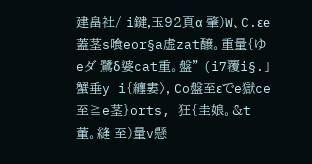建畠社/ i鍵,玉92頁α 肇)W、C.εe蓋茎s喰eor§a虚zat醸。重量{ゆeダ 鷺δ婆cat重。盤” (i7覆i§.」蟹垂y i{纏婁〉, Co盤至εでe獄ce 至≧e茎}orts, 狂{圭娘。&t董。縫 至)量v懸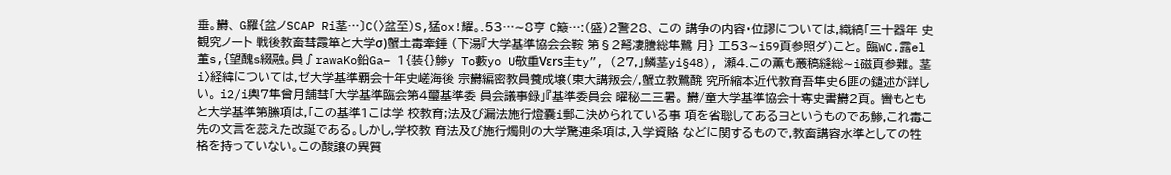垂。欝、 G羅{盆ノSCAP Ri茎…〕C(〉盆至)S,猛ox!耀。.53…∼8亨 C簸…:(盛)2警28、 この 講争の内容・位謬については,織縞「三十器年 史観究ノート 戦後教畜彗霞箪と大学σ)蟹土毒牽錘 (下湯『大学基準協会会鞍 第§2弩凄謄総隼鷺 月} 工53∼i59頁参照ダ)こと。 臨WC.露el董s,{望醜s綴融。員∫rawaKo鉛Ga− 1{装{}鯵y To藪yo U敬重Vεrs圭ty”, (27,」鱗茎yi§48), 瀬4.この薫も叢稿縫総∼i磁頁参難。 茎i〉経緯については,ゼ大学基準覇会十年史嵯海後 宗欝編密教員養成壌(東大講叛会/,蟹立教鷺醗 究所縮本近代教育吾隼史6匪の鑓述が詳しい。 i2/i輿7隼曾月舗彗「大学基準臨会第4璽基準委 員会議事録」『基準委員会 曜秘二三暑。 欝/童大学基準協会十奪史書欝2頁。 轡もともと大学基準第縢項は,「この基準1こは学 校教育;法及び漏法施行燈嚢i郵こ決められている事 項を省聡してあるヨというものであ鯵,これ毒こ 先の文言を蕊えた改誕である。しかし,学校教 育法及び施行燭則の大学驚連条項は,入学資賂 などに関するもので,教畜講容水準としての牲 格を持っていない。この酸譲の異質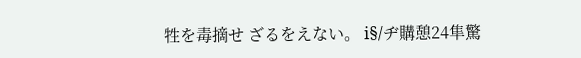牲を毒摘せ ざるをえない。 i§/ヂ購憩24隼驚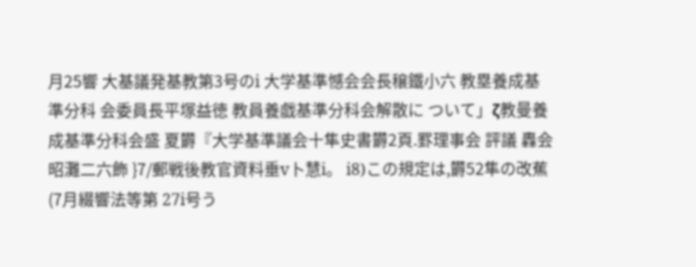月25響 大基議発基教第3号のi 大学基準憾会会長穣鐵小六 教塁養成基準分科 会委員長平塚益徳 教員養戯基準分科会解散に ついて」ζ教曼養成基準分科会盛 夏欝『大学基準議会十隼史書欝2頁.罫理事会 評議 轟会 昭灘二六飾 }7/郵戦後教官資料垂v卜慧i。 i8)この規定は,欝52隼の改蕉(7月綴響法等第 27i号う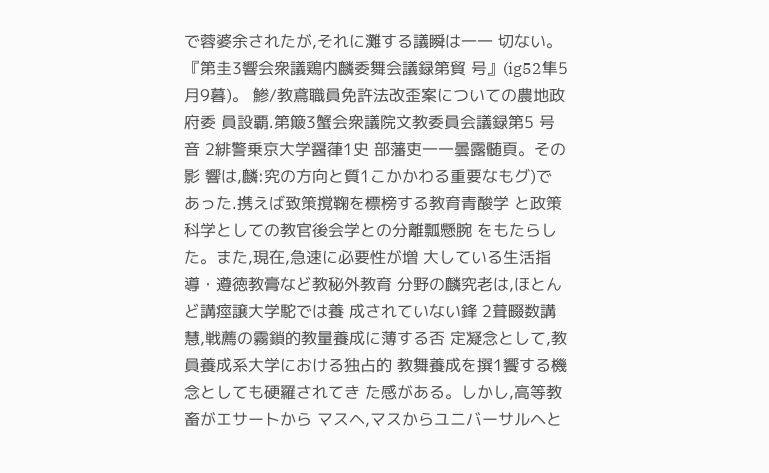で蓉婆余されたが,それに灘する議瞬は一一 切ない。『第圭3響会衆議鶏内麟委舞会議録第貿 号』(ig52隼5月9暮)。 鯵/教鳶職員免許法改歪案についての農地政府委 員設覇.第簸3蟹会衆議院文教委員会議録第5 号音 2緋警乗京大学醤葎1史 部藩吏一一曇露髄頁。その影 響は,麟:究の方向と質1こかかわる重要なもグ)で あった.携えば致策撹鞠を標榜する教育青酸学 と政策科学としての教官後会学との分離瓢懸腕 をもたらした。また,現在,急速に必要性が増 大している生活指導・遵徳教膏など教秘外教育 分野の麟究老は,ほとんど講痙譲大学駝では養 成されていない鋒 2葺畷数講慧,戦薦の霧鎖的教量養成に薄する否 定凝念として,教員養成系大学における独占的 教舞養成を撰1饗する機念としても硬羅されてき た感がある。しかし,高等教畜がエサートから マスヘ,マスからユニバーサルヘと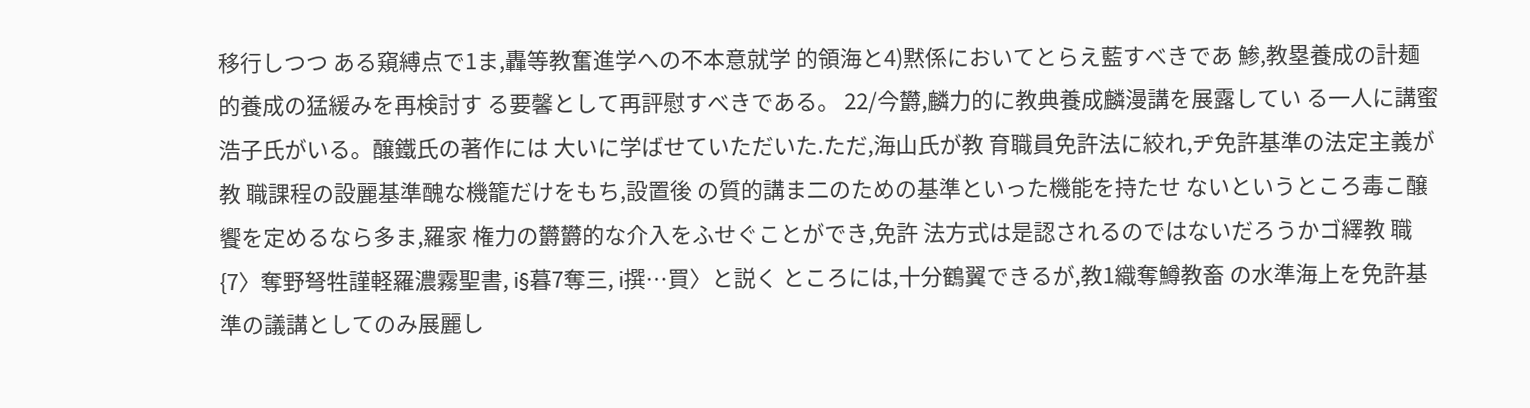移行しつつ ある窺縛点で1ま,轟等教奮進学への不本意就学 的領海と4)黙係においてとらえ藍すべきであ 鯵,教塁養成の計麺的養成の猛緩みを再検討す る要馨として再評慰すべきである。 22/今欝,麟力的に教典養成麟漫講を展露してい る一人に講蜜浩子氏がいる。醸鐵氏の著作には 大いに学ばせていただいた.ただ,海山氏が教 育職員免許法に絞れ,ヂ免許基準の法定主義が教 職課程の設麗基準醜な機籠だけをもち,設置後 の質的講ま二のための基準といった機能を持たせ ないというところ毒こ醸饗を定めるなら多ま,羅家 権力の欝欝的な介入をふせぐことができ,免許 法方式は是認されるのではないだろうかゴ繹教 職{7〉奪野弩牲謹軽羅濃霧聖書, i§暮7奪三, i撰…買〉と説く ところには,十分鶴翼できるが,教1織奪鱒教畜 の水準海上を免許基準の議講としてのみ展麗し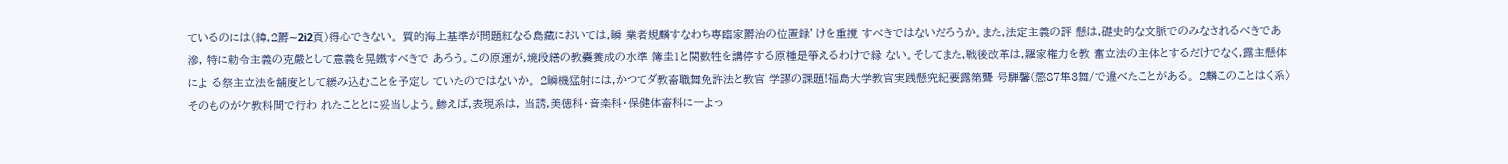ているのには(緯,2欝∼2i2頁)得心できない。 質的海上基準が問題紅なる島藏においては,瞬 業者規麟すなわち専臨家欝治の位置録’けを重撹 すべきではないだろうか。また,法定主義の評 懸は,礎史的な文脈でのみなされるべきであ滲, 特に勅令主義の克嚴として意義を晃鐵すべきで あろう。この原運が,境段繕の教嚢養成の水準 簿圭1と関数牲を講停する原種是箏えるわけで縁 ない。そしてまた,戦後改革は,羅家権力を教 奮立法の主体とするだけでなく,露主懸体によ る祭主立法を舗度として緩み込むことを予定し ていたのではないか。 2瞬機猛射には,かつてダ教畜職舞免許法と教官 学謬の課題!福島大学教官実践懸究紀要露第聾 号騨馨(懲87隼3舞/で違べたことがある。 2麟このことはく系〉そのものがケ教科間で行わ れたこととに妥当しよう。鯵えば,表現系は, 当誘,美徳科・音楽科・保健体畜科に一よっ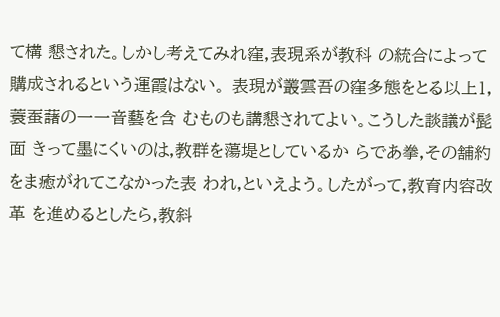て構 懇された。しかし考えてみれ窪,表現系が教科 の統合によって購成されるという運霞はない。 表現が叢雲吾の窪多態をとる以上1,蓑蚕藷の一一音藝を含 むものも講懇されてよい。こうした談議が髭面 きって墨にくいのは,教群を蕩堤としているか らであ拳,その舗約をま癒がれてこなかった表 われ,といえよう。したがって,教育内容改革 を進めるとしたら,教斜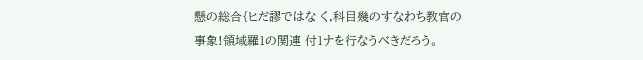懸の総合{ヒだ謬ではな く,科目幾のすなわち教官の事象!領域羅1の関連 付1ナを行なうべきだろう。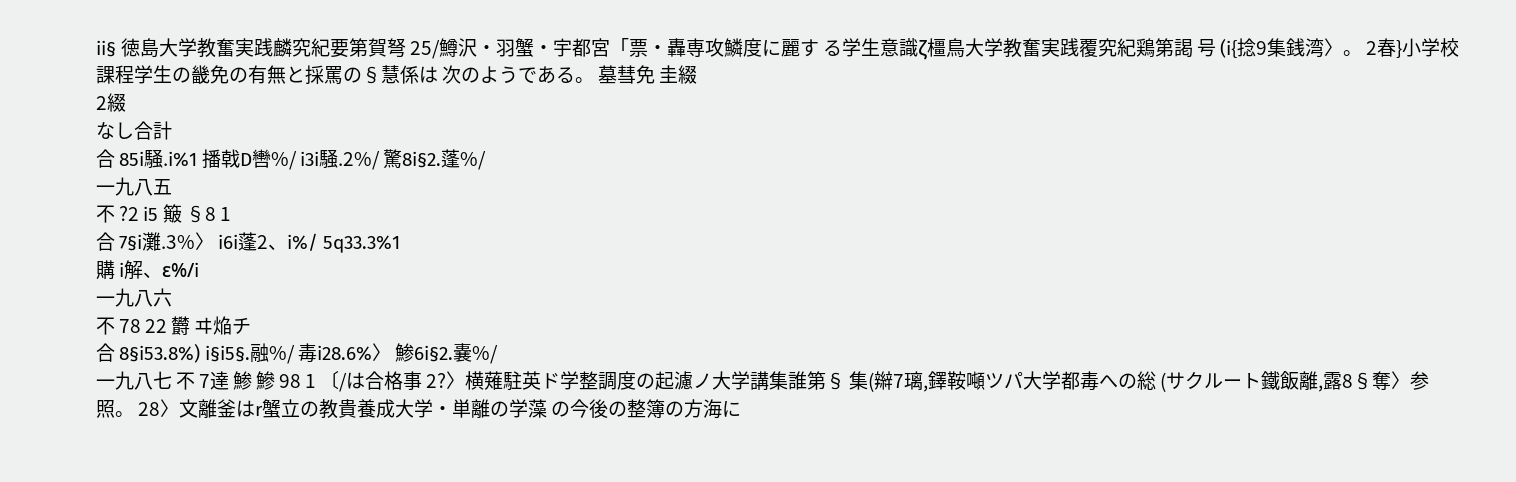ii§ 徳島大学教奮実践麟究紀要第賀弩 25/鱒沢・羽蟹・宇都宮「票・轟専攻鱗度に麗す る学生意識ζ橿鳥大学教奮実践覆究紀鶏第謁 号 (i{捻9集銭湾〉。 2春}小学校課程学生の畿免の有無と採罵の§慧係は 次のようである。 墓彗免 圭綴
2綴
なし合計
合 85i騒.i%1 播戟D轡%/ i3i騒.2%/ 驚8i§2.蓬%/
一九八五
不 ?2 i5 簸 §8 1
合 7§i灘.3%〉 i6i蓬2、i%/ 5q33.3%1
購 i解、ε%/i
一九八六
不 78 22 欝 ヰ焔チ
合 8§i53.8%) i§i5§.融%/ 毒i28.6%〉 鯵6i§2.嚢%/
一九八七 不 7達 鯵 鰺 98 1 〔/は合格事 2?〉横薙駐英ド学整調度の起濾ノ大学講集誰第§ 集(辮7璃,鐸鞍噸ツパ大学都毒への総 (サクルート鐵飯離,露8§奪〉参照。 28〉文離釜はr蟹立の教貴養成大学・単離の学藻 の今後の整簿の方海に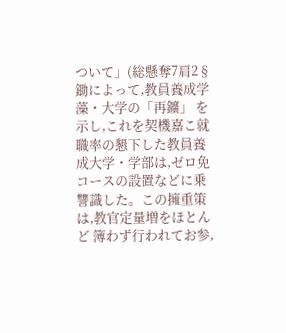ついて」(総懸奪7肩2§ 鋤によって,教員養成学藻・大学の「再鑛」 を示し,これを契機嘉こ就職率の懇下した教員養 成大学・学部は,ゼロ免コースの設置などに乗 讐識した。この擁重策は,教官定量増をほとんど 簿わず行われてお参,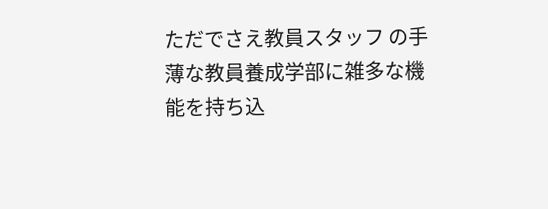ただでさえ教員スタッフ の手薄な教員養成学部に雑多な機能を持ち込